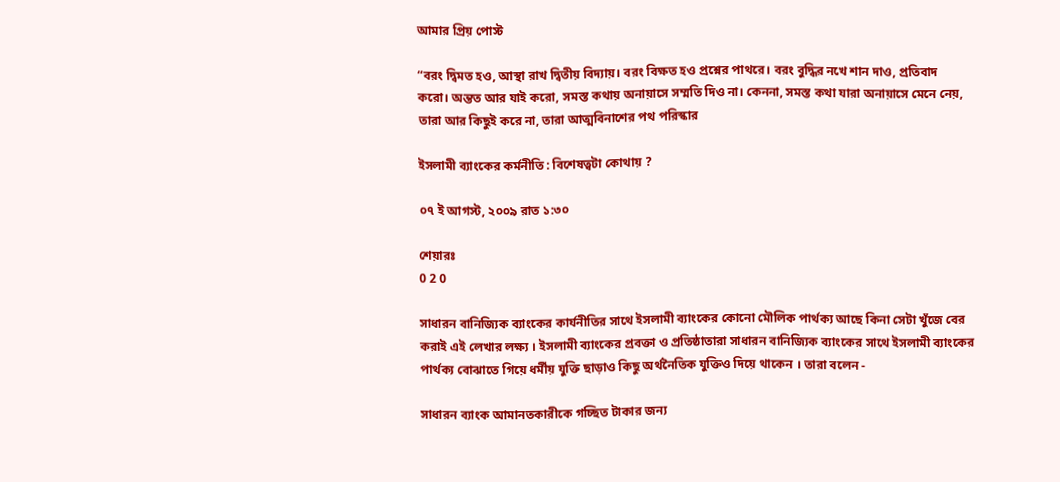আমার প্রিয় পোস্ট

“বরং দ্বিমত হও, আস্থা রাখ দ্বিতীয় বিদ্যায়। বরং বিক্ষত হও প্রশ্নের পাথরে। বরং বুদ্ধির নখে শান দাও, প্রতিবাদ করো। অন্তত আর যাই করো, সমস্ত কথায় অনায়াসে সম্মতি দিও না। কেননা, সমস্ত কথা যারা অনায়াসে মেনে নেয়, তারা আর কিছুই করে না, তারা আত্মবিনাশের পথ পরিস্কার

ইসলামী ব্যাংকের কর্মনীতি : বিশেষত্বটা কোথায় ?

০৭ ই আগস্ট, ২০০৯ রাত ১:৩০

শেয়ারঃ
0 2 0

সাধারন বানিজ্যিক ব্যাংকের কার্যনীতির সাথে ইসলামী ব্যাংকের কোনো মৌলিক পার্থক্য আছে কিনা সেটা খুঁজে বের করাই এই লেখার লক্ষ্য । ইসলামী ব্যাংকের প্রবক্তা ও প্রতিষ্ঠাতারা সাধারন বানিজ্যিক ব্যাংকের সাথে ইসলামী ব্যাংকের পার্থক্য বোঝাতে গিয়ে ধর্মীয় যুক্তি ছাড়াও কিছু অর্থনৈতিক যুক্তিও দিয়ে থাকেন । তারা বলেন -

সাধারন ব্যাংক আমানতকারীকে গচ্ছিত টাকার জন্য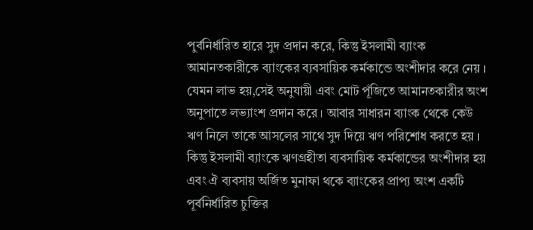পুর্বনির্ধারিত হারে সুদ প্রদান করে, কিন্তু ইসলামী ব্যাংক আমানতকারীকে ব্যাংকের ব্যবসায়িক কর্মকান্ডে অংশীদার করে নেয় । যেমন লাভ হয়,সেই অনুযায়ী এবং মোট পূঁজিতে আমানতকারীর অংশ অনুপাতে লভ্যাংশ প্রদান করে । আবার সাধারন ব্যাংক থেকে কেউ ঋণ নিলে তাকে আসলের সাথে সুদ দিয়ে ঋণ পরিশোধ করতে হয় । কিন্তু ইসলামী ব্যাংকে ঋণগ্রহীতা ব্যবসায়িক কর্মকান্ডের অংশীদার হয় এবং ঐ ব্যবসায় অর্জিত মুনাফা থকে ব্যাংকের প্রাপ্য অংশ একটি পূর্বনির্ধারিত চুক্তির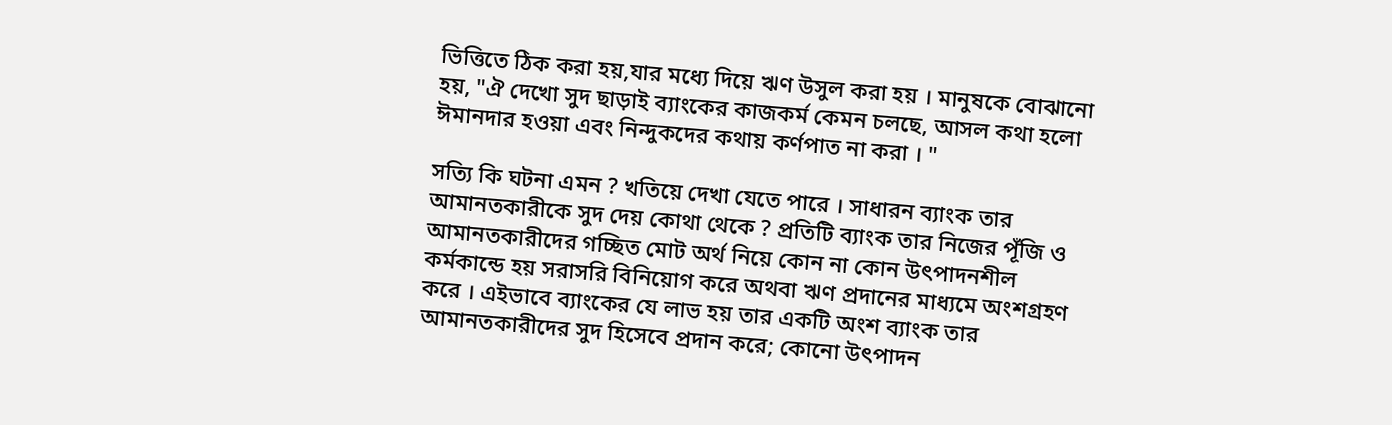ভিত্তিতে ঠিক করা হয়,যার মধ্যে দিয়ে ঋণ উসুল করা হয় । মানুষকে বোঝানো হয়, "ঐ দেখো সুদ ছাড়াই ব্যাংকের কাজকর্ম কেমন চলছে, আসল কথা হলো ঈমানদার হওয়া এবং নিন্দুকদের কথায় কর্ণপাত না করা । "

সত্যি কি ঘটনা এমন ? খতিয়ে দেখা যেতে পারে । সাধারন ব্যাংক তার আমানতকারীকে সুদ দেয় কোথা থেকে ? প্রতিটি ব্যাংক তার নিজের পূঁজি ও আমানতকারীদের গচ্ছিত মোট অর্থ নিয়ে কোন না কোন উৎপাদনশীল কর্মকান্ডে হয় সরাসরি বিনিয়োগ করে অথবা ঋণ প্রদানের মাধ্যমে অংশগ্রহণ করে । এইভাবে ব্যাংকের যে লাভ হয় তার একটি অংশ ব্যাংক তার আমানতকারীদের সুদ হিসেবে প্রদান করে; কোনো উৎপাদন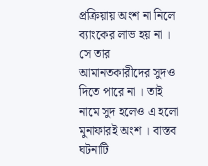প্রক্রিয়ায় অংশ না নিলে ব্যাংকের লাভ হয় না । সে তার আমানতকারীদের সুদও দিতে পারে না । তাই নামে সুদ হলেও এ হলো মুনাফারই অংশ । বাস্তব ঘটনাটি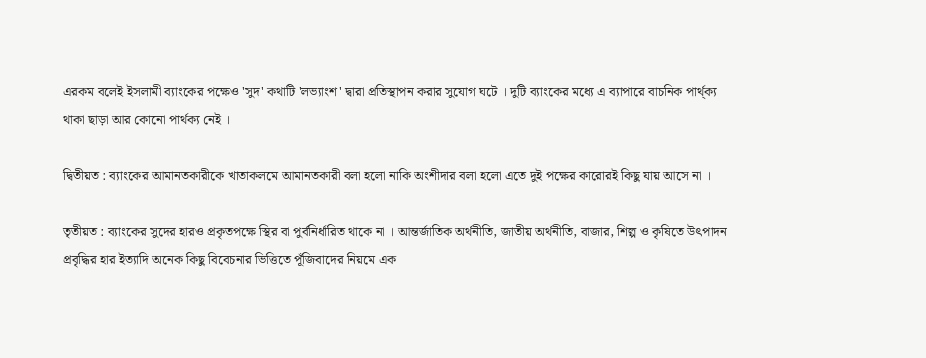এরকম বলেই ইসলামী ব্যাংকের পক্ষেও 'সুদ' কথাটি 'লভ্যাংশ' দ্বারা প্রতিস্থাপন করার সুযোগ ঘটে । দুটি ব্যাংকের মধ্যে এ ব্যাপারে বাচনিক পার্থ্ক্য থাকা ছাড়া আর কোনো পার্থক্য নেই ।

দ্বিতীয়ত : ব্যাংকের আমানতকারীকে খাতাকলমে আমানতকারী বলা হলো নাকি অংশীদার বলা হলো এতে দুই পক্ষের কারোরই কিছু যায় আসে না ।

তৃতীয়ত : ব্যাংকের সুদের হারও প্রকৃতপক্ষে স্থির বা পুর্বনির্ধারিত থাকে না । আন্তর্জাতিক অর্থনীতি, জাতীয় অর্থনীতি, বাজার, শিল্প ও কৃষিতে উৎপাদন প্রবৃদ্ধির হার ইত্যাদি অনেক কিছু বিবেচনার ভিত্তিতে পূঁজিবাদের নিয়মে এক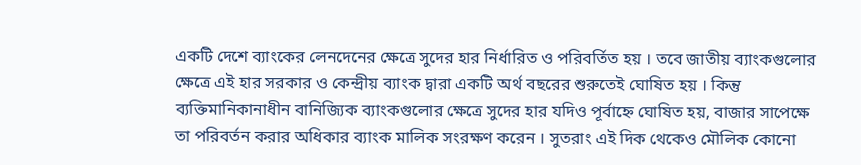একটি দেশে ব্যাংকের লেনদেনের ক্ষেত্রে সুদের হার নির্ধারিত ও পরিবর্তিত হয় । তবে জাতীয় ব্যাংকগুলোর ক্ষেত্রে এই হার সরকার ও কেন্দ্রীয় ব্যাংক দ্বারা একটি অর্থ বছরের শুরুতেই ঘোষিত হয় । কিন্তু ব্যক্তিমানিকানাধীন বানিজ্যিক ব্যাংকগুলোর ক্ষেত্রে সুদের হার যদিও পূর্বাহ্নে ঘোষিত হয়, বাজার সাপেক্ষে তা পরিবর্তন করার অধিকার ব্যাংক মালিক সংরক্ষণ করেন । সুতরাং এই দিক থেকেও মৌলিক কোনো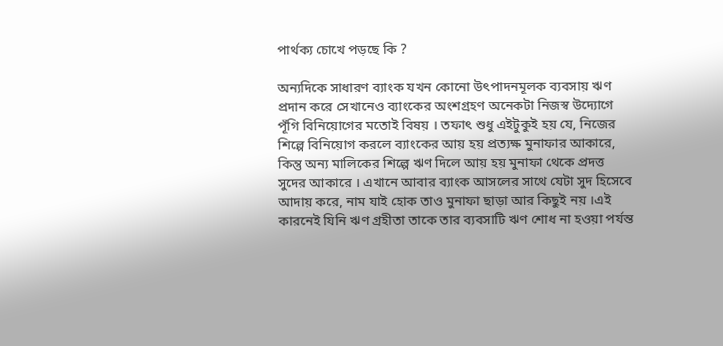পার্থক্য চোখে পড়ছে কি ?

অন্যদিকে সাধারণ ব্যাংক যখন কোনো উৎপাদনমূলক ব্যবসায় ঋণ প্রদান করে সেখানেও ব্যাংকের অংশগ্রহণ অনেকটা নিজস্ব উদ্যোগে পূঁগি বিনিয়োগের মতোই বিষয় । তফাৎ শুধু এইটুকুই হয় যে, নিজের শিল্পে বিনিয়োগ করলে ব্যাংকের আয় হয় প্রত্যক্ষ মুনাফার আকারে, কিন্তু অন্য মালিকের শিল্পে ঋণ দিলে আয় হয় মুনাফা থেকে প্রদত্ত সুদের আকারে । এখানে আবার ব্যাংক আসলের সাথে যেটা সুদ হিসেবে আদায় করে, নাম যাই হোক তাও মুনাফা ছাড়া আর কিছুই নয় ।এই কারনেই যিনি ঋণ গ্রহীতা তাকে তার ব্যবসাটি ঋণ শোধ না হওয়া পর্যন্ত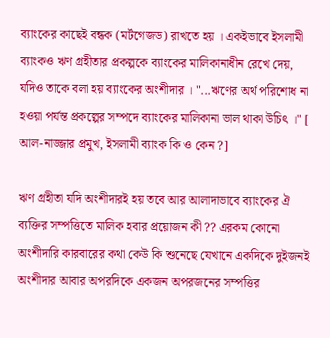ব্যাংকের কাছেই বন্ধক (মর্টগেজড) রাখতে হয় । একইভাবে ইসলামী ব্যাংকও ঋণ গ্রহীতার প্রকল্পকে ব্যাংকের মালিকানাধীন রেখে দেয়, যদিও তাকে বলা হয় ব্যাংকের অংশীদার । "...ঋণের অর্থ পরিশোধ না হওয়া পর্যন্ত প্রকল্পের সম্পদে ব্যাংকের মালিকানা ভাল থাকা উচিৎ ।" [ আল-নাজ্জার প্রমুখ, ইসলামী ব্যাংক কি ও কেন ?]

ঋণ গ্রহীতা যদি অংশীদারই হয় তবে আর আলাদাভাবে ব্যাংকের ঐ ব্যক্তির সম্পত্তিতে মালিক হবার প্রয়োজন কী ?? এরকম কোনো অংশীদারি কারবারের কথা কেউ কি শুনেছে যেখানে একদিকে দুইজনই অংশীদার আবার অপরদিকে একজন অপরজনের সম্পত্তির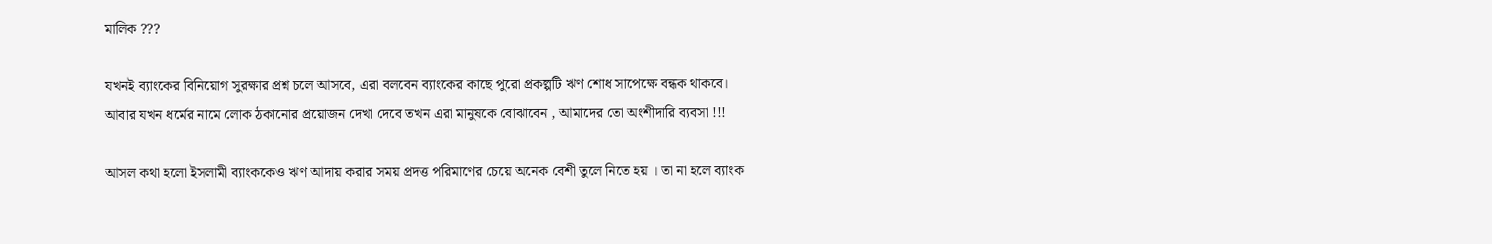মালিক ???

যখনই ব্যাংকের বিনিয়োগ সুরক্ষার প্রশ্ন চলে আসবে, এরা বলবেন ব্যাংকের কাছে পুরো প্রকল্পটি ঋণ শোধ সাপেক্ষে বন্ধক থাকবে। আবার যখন ধর্মের নামে লোক ঠকানোর প্রয়োজন দেখা দেবে তখন এরা মানুষকে বোঝাবেন , আমাদের তো অংশীদারি ব্যবসা !!!

আসল কথা হলো ইসলামী ব্যাংককেও ঋণ আদায় করার সময় প্রদত্ত পরিমাণের চেয়ে অনেক বেশী তুলে নিতে হয় । তা না হলে ব্যাংক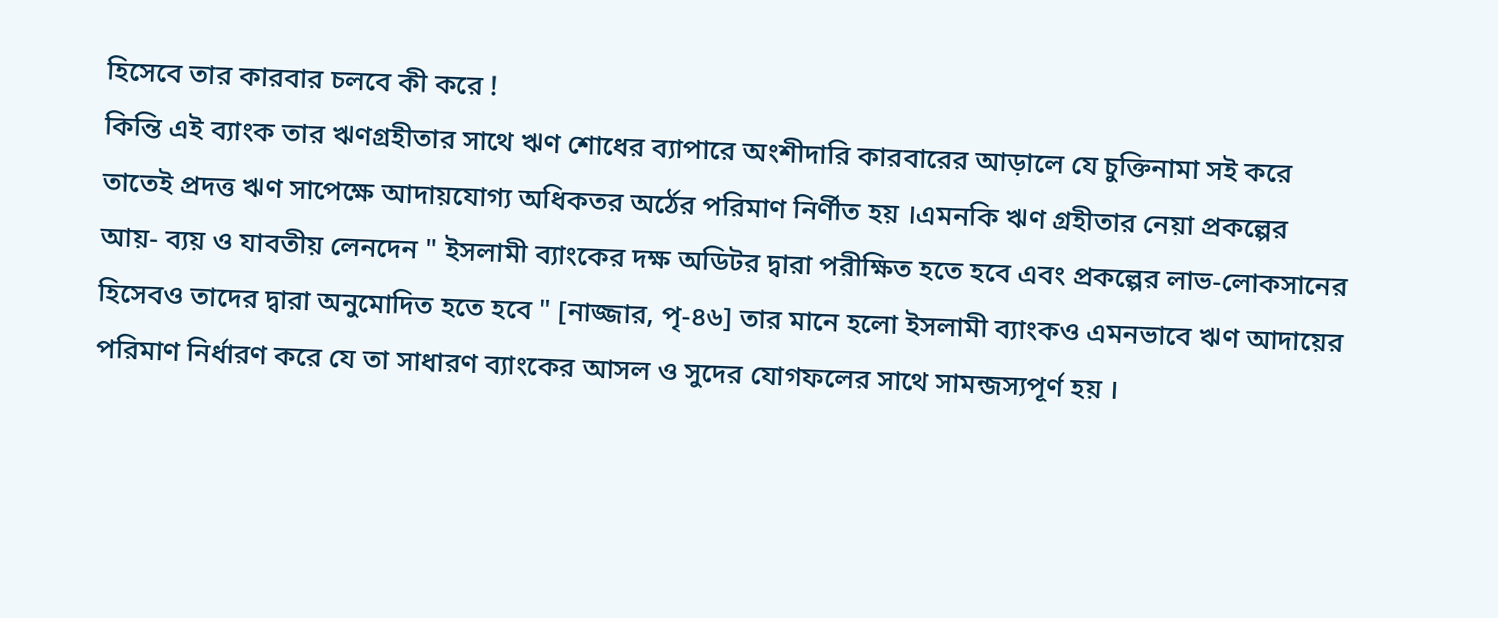হিসেবে তার কারবার চলবে কী করে !
কিন্তি এই ব্যাংক তার ঋণগ্রহীতার সাথে ঋণ শোধের ব্যাপারে অংশীদারি কারবারের আড়ালে যে চুক্তিনামা সই করে তাতেই প্রদত্ত ঋণ সাপেক্ষে আদায়যোগ্য অধিকতর অর্ঠের পরিমাণ নির্ণীত হয় ।এমনকি ঋণ গ্রহীতার নেয়া প্রকল্পের আয়- ব্যয় ও যাবতীয় লেনদেন " ইসলামী ব্যাংকের দক্ষ অডিটর দ্বারা পরীক্ষিত হতে হবে এবং প্রকল্পের লাভ-লোকসানের হিসেবও তাদের দ্বারা অনুমোদিত হতে হবে " [নাজ্জার, পৃ-৪৬] তার মানে হলো ইসলামী ব্যাংকও এমনভাবে ঋণ আদায়ের পরিমাণ নির্ধারণ করে যে তা সাধারণ ব্যাংকের আসল ও সুদের যোগফলের সাথে সামন্জস্যপূর্ণ হয় ।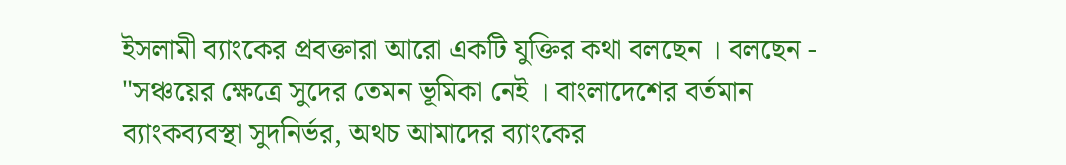ইসলামী ব্যাংকের প্রবক্তারা আরো একটি যুক্তির কথা বলছেন । বলছেন - "সঞ্চয়ের ক্ষেত্রে সুদের তেমন ভূমিকা নেই । বাংলাদেশের বর্তমান ব্যাংকব্যবস্থা সুদনির্ভর, অথচ আমাদের ব্যাংকের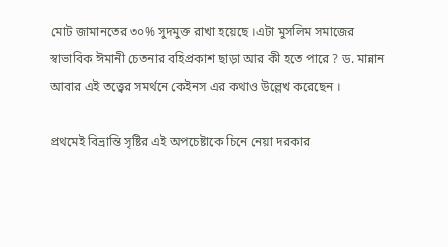মোট জামানতের ৩০% সুদমুক্ত রাখা হয়েছে ।এটা মুসলিম সমাজের স্বাভাবিক ঈমানী চেতনার বহিপ্রকাশ ছাড়া আর কী হতে পারে ? ড. মান্নান আবার এই তত্ত্বের সমর্থনে কেইনস এর কথাও উল্লেখ করেছেন ।

প্রথমেই বিভ্রান্তি সৃষ্টির এই অপচেষ্টাকে চিনে নেয়া দরকার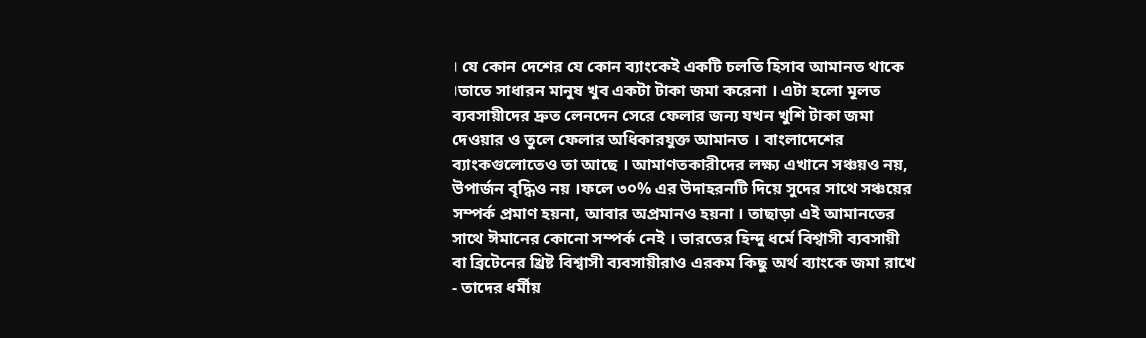। যে কোন দেশের যে কোন ব্যাংকেই একটি চলতি হিসাব আমানত থাকে ।তাতে সাধারন মানুষ খুব একটা টাকা জমা করেনা । এটা হলো মূলত ব্যবসায়ীদের দ্রুত লেনদেন সেরে ফেলার জন্য যখন খুশি টাকা জমা দেওয়ার ও তুলে ফেলার অধিকারযুক্ত আমানত । বাংলাদেশের ব্যাংকগুলোতেও তা আছে । আমাণতকারীদের লক্ষ্য এখানে সঞ্চয়ও নয়, উপার্জন বৃদ্ধিও নয় ।ফলে ৩০% এর উদাহরনটি দিয়ে সুদের সাথে সঞ্চয়ের সম্পর্ক প্রমাণ হয়না, আবার অপ্রমানও হয়না । তাছাড়া এই আমানতের সাথে ঈমানের কোনো সম্পর্ক নেই । ভারতের হিন্দু ধর্মে বিশ্বাসী ব্যবসায়ী বা ব্রিটেনের খ্রিষ্ট বিশ্বাসী ব্যবসায়ীরাও এরকম কিছু অর্থ ব্যাংকে জমা রাখে - তাদের ধর্মীয়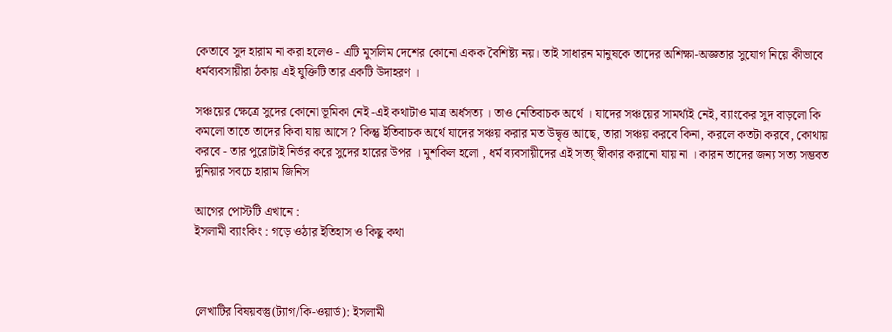কেতাবে সুদ হারাম না করা হলেও - এটি মুসলিম দেশের কোনো একক বৈশিষ্ট্য নয়। তাই সাধারন মানুষকে তাদের অশিক্ষা-অজ্ঞতার সুযোগ নিয়ে কীভাবে ধর্মব্যবসায়ীরা ঠকায় এই যুক্তিটি তার একটি উদাহরণ ।

সঞ্চয়ের ক্ষেত্রে সুদের কোনো ভূমিকা নেই -এই কথাটাও মাত্র অর্ধসত্য । তাও নেতিবাচক অর্থে । যাদের সঞ্চয়ের সামর্থ্যই নেই, ব্যাংকের সুদ বাড়লো কি কমলো তাতে তাদের কিবা যায় আসে ? কিন্তু ইতিবাচক অর্থে যাদের সঞ্চয় করার মত উদ্বৃত্ত আছে, তারা সঞ্চয় করবে কিনা, করলে কতটা করবে, কোথায় করবে - তার পুরোটাই নির্ভর করে সুদের হারের উপর । মুশকিল হলো , ধর্ম ব্যবসায়ীদের এই সত্য্ স্বীকার করানো যায় না । কারন তাদের জন্য সত্য সম্ভবত দুনিয়ার সবচে হারাম জিনিস

আগের পোস্টটি এখানে :
ইসলামী ব্যাংকিং : গড়ে ওঠার ইতিহাস ও কিছু কথা



লেখাটির বিষয়বস্তু(ট্যাগ/কি-ওয়ার্ড): ইসলামী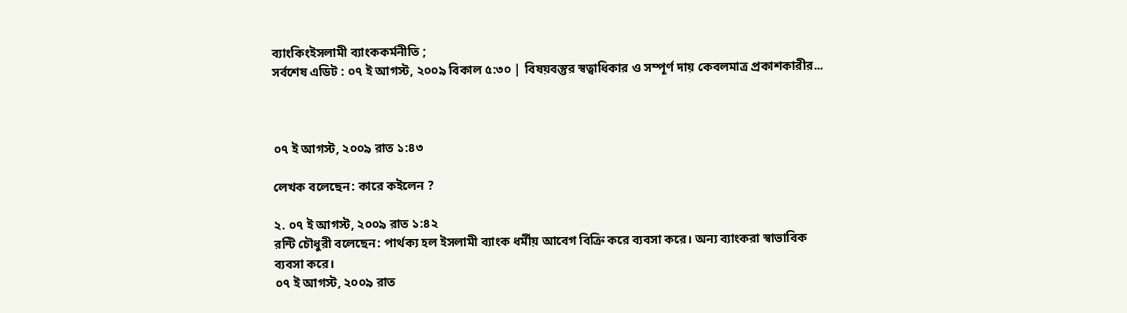ব্যাংকিংইসলামী ব্যাংককর্মনীতি ;
সর্বশেষ এডিট : ০৭ ই আগস্ট, ২০০৯ বিকাল ৫:৩০ | বিষয়বস্তুর স্বত্বাধিকার ও সম্পূর্ণ দায় কেবলমাত্র প্রকাশকারীর...



০৭ ই আগস্ট, ২০০৯ রাত ১:৪৩

লেখক বলেছেন: কারে কইলেন ?

২. ০৭ ই আগস্ট, ২০০৯ রাত ১:৪২
রন্টি চৌধুরী বলেছেন: পার্থক্য হল ইসলামী ব্যাংক ধর্মীয় আবেগ বিক্রি করে ব্যবসা করে। অন্য ব্যাংকরা স্বাভাবিক ব্যবসা করে।
০৭ ই আগস্ট, ২০০৯ রাত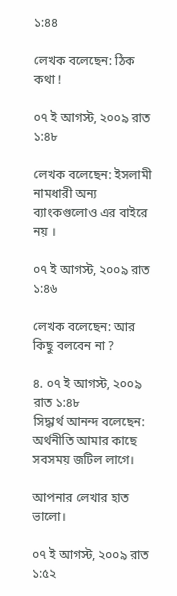১:৪৪

লেখক বলেছেন: ঠিক কথা !

০৭ ই আগস্ট, ২০০৯ রাত ১:৪৮

লেখক বলেছেন: ইসলামী নামধারী অন্য ব্যাংকগুলোও এর বাইরে নয় ।

০৭ ই আগস্ট, ২০০৯ রাত ১:৪৬

লেখক বলেছেন: আর কিছু বলবেন না ?

৪. ০৭ ই আগস্ট, ২০০৯ রাত ১:৪৮
সিদ্ধার্থ আনন্দ বলেছেন: অর্থনীতি আমার কাছে সবসময় জটিল লাগে।

আপনার লেখার হাত ভালো।

০৭ ই আগস্ট, ২০০৯ রাত ১:৫২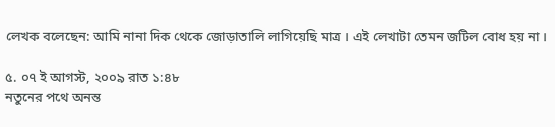লেখক বলেছেন: আমি নানা দিক থেকে জোড়াতালি লাগিয়েছি মাত্র । এই লেখাটা তেমন জটিল বোধ হয় না ।

৫. ০৭ ই আগস্ট, ২০০৯ রাত ১:৪৮
নতুনের পথে অনন্ত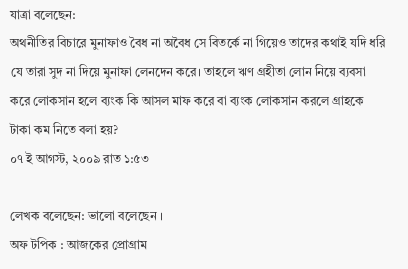যাত্রা বলেছেন:
অথনীতির বিচারে মুনাফাও বৈধ না অবৈধ সে বিতর্কে না গিয়েও তাদের কথাই যদি ধরি যে তারা সুদ না দিয়ে মুনাফা লেনদেন করে। তাহলে ঋণ গ্রহীতা লোন নিয়ে ব্যবসা করে লোকসান হলে ব্যংক কি আসল মাফ করে বা ব্যংক লোকসান করলে গ্রাহকে টাকা কম নিতে বলা হয়?
০৭ ই আগস্ট, ২০০৯ রাত ১:৫৩

লেখক বলেছেন: ভালো বলেছেন ।
অফ টপিক : আজকের প্রোগ্রাম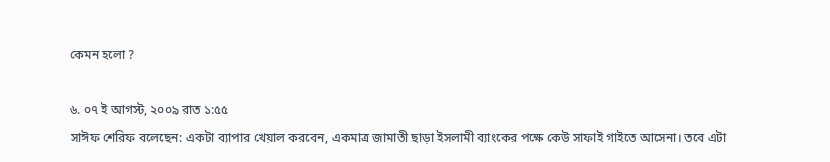কেমন হলো ?

৬. ০৭ ই আগস্ট, ২০০৯ রাত ১:৫৫
সাঈফ শেরিফ বলেছেন: একটা ব্যাপার খেয়াল করবেন, একমাত্র জামাতী ছাড়া ইসলামী ব্যাংকের পক্ষে কেউ সাফাই গাইতে আসেনা। তবে এটা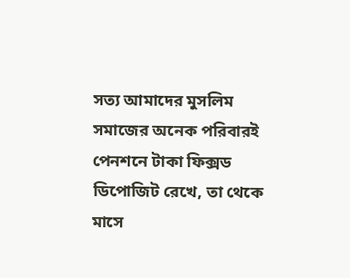সত্য আমাদের মুসলিম সমাজের অনেক পরিবারই পেনশনে টাকা ফিক্সড ডিপোজিট রেখে, তা থেকে মাসে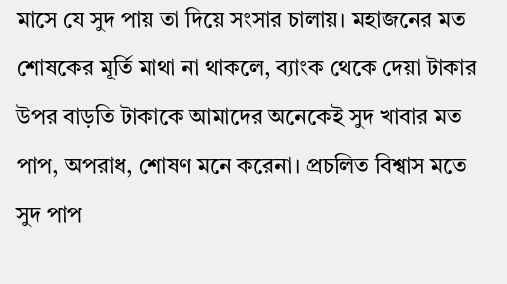মাসে যে সুদ পায় তা দিয়ে সংসার চালায়। মহাজনের মত শোষকের মূর্তি মাথা না থাকলে, ব্যাংক থেকে দেয়া টাকার উপর বাড়তি টাকাকে আমাদের অনেকেই সুদ খাবার মত পাপ, অপরাধ, শোষণ মনে করেনা। প্রচলিত বিশ্বাস মতে সুদ পাপ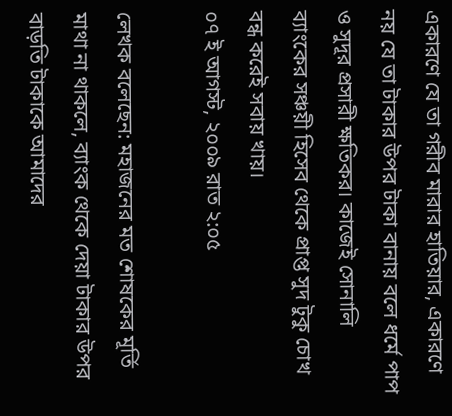একারণে যে তা গরীব মারার হাতিয়ার, একারণে নয় যে তা টাকার উপর টাকা বানায় বলে ধর্মে পাপ ও সুদূর প্রসারী ক্ষতিকর। কাজেই সোনালি ব্যাংকের সঞ্চয়ী হিসেব থেকে প্রাপ্ত সুদ টুকু চোখ বন্ধ করেই সবায় খায়।
০৭ ই আগস্ট, ২০০৯ রাত ২:০৫

লেখক বলেছেন: মহাজনের মত শোষকের মূর্তি মাথা না থাকলে, ব্যাংক থেকে দেয়া টাকার উপর বাড়তি টাকাকে আমাদের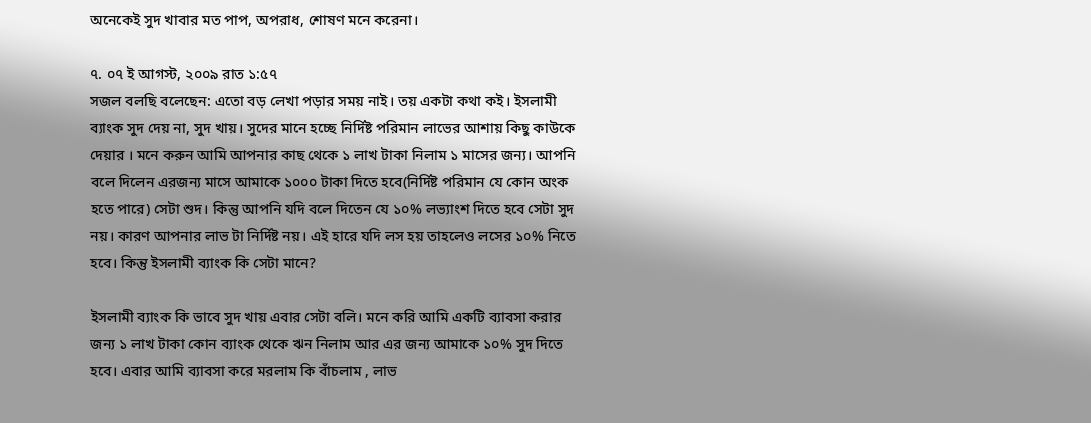অনেকেই সুদ খাবার মত পাপ, অপরাধ, শোষণ মনে করেনা।

৭. ০৭ ই আগস্ট, ২০০৯ রাত ১:৫৭
সজল বলছি বলেছেন: এতো বড় লেখা পড়ার সময় নাই। তয় একটা কথা কই। ইসলামী ব্যাংক সুদ দেয় না, সুদ খায়। সুদের মানে হচ্ছে নির্দিষ্ট পরিমান লাভের আশায় কিছু কাউকে দেয়ার । মনে করুন আমি আপনার কাছ থেকে ১ লাখ টাকা নিলাম ১ মাসের জন্য। আপনি বলে দিলেন এরজন্য মাসে আমাকে ১০০০ টাকা দিতে হবে(নির্দিষ্ট পরিমান যে কোন অংক হতে পারে) সেটা শুদ। কিন্তু আপনি যদি বলে দিতেন যে ১০% লভ্যাংশ দিতে হবে সেটা সুদ নয়। কারণ আপনার লাভ টা নির্দিষ্ট নয়। এই হারে যদি লস হয় তাহলেও লসের ১০% নিতে হবে। কিন্তু ইসলামী ব্যাংক কি সেটা মানে?

ইসলামী ব্যাংক কি ভাবে সুদ খায় এবার সেটা বলি। মনে করি আমি একটি ব্যাবসা করার জন্য ১ লাখ টাকা কোন ব্যাংক থেকে ঋন নিলাম আর এর জন্য আমাকে ১০% সুদ দিতে হবে। এবার আমি ব্যাবসা করে মরলাম কি বাঁচলাম , লাভ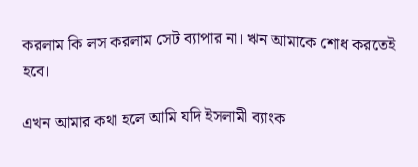করলাম কি লস করলাম সেট ব্যাপার না। ঋন আমাকে শোধ করতেই হবে।

এখন আমার কথা হলে আমি যদি ইসলামী ব্যাংক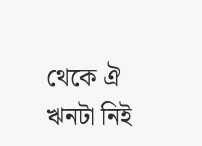থেকে ঐ ঋনটা নিই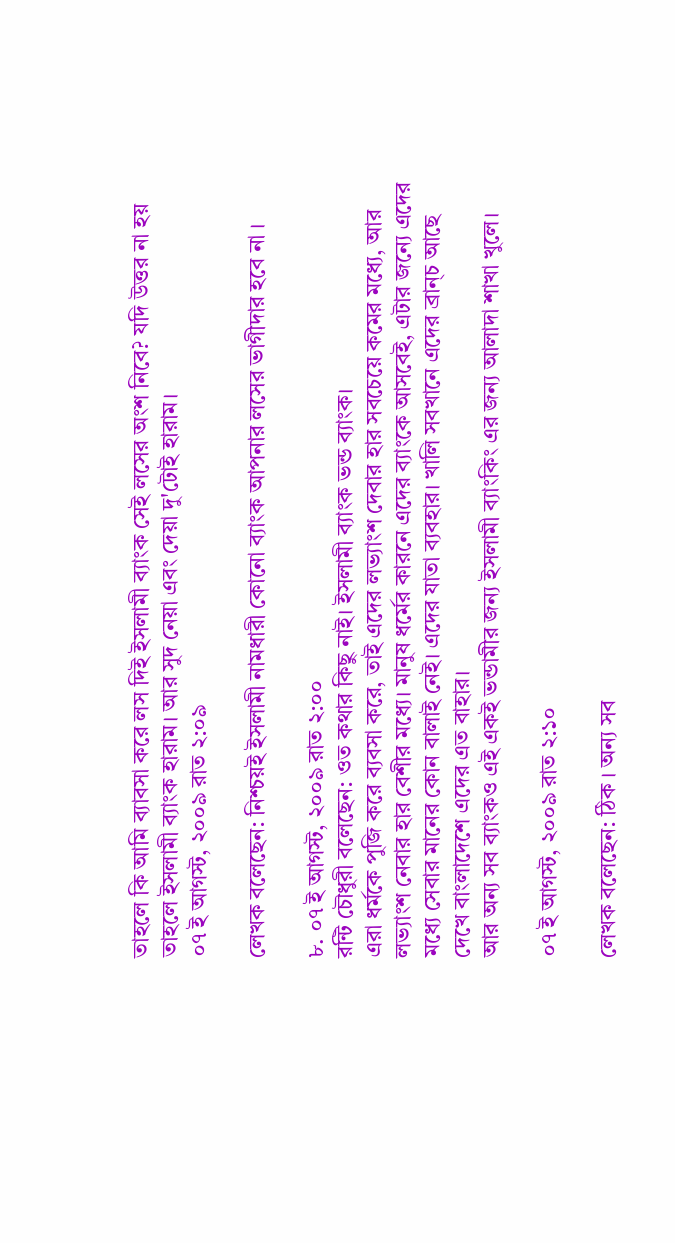তাহলে কি আমি ব্যাবসা করে লস দিই ইসলামী ব্যাংক সেই লসের অংশ নিবে? যদি উত্তর না হয় তাহলে ইসলামী ব্যাংক হারাম। আর সুদ নেয়া এবং দেয়া দু'টোই হারাম।
০৭ ই আগস্ট, ২০০৯ রাত ২:০৯

লেখক বলেছেন: নিশ্চয়ই ইসলামী নামধারী কোনো ব্যাংক আপনার লসের ভাগীদার হবে না ।

৮. ০৭ ই আগস্ট, ২০০৯ রাত ২:০০
রন্টি চৌধুরী বলেছেন: ওত কথার কিছু নাই। ইসলামী ব্যাংক ভন্ড ব্যাংক।
এরা ধর্মকে পুজি করে ব্যবসা করে, তাই এদের লভ্যাংশ দেবার হার সবচেয়ে কমের মধ্যে, আর লভ্যাংশ নেবার হার বেশীর মধ্যে। মানুষ ধর্মের কারনে এদের ব্যাংকে আসবেই, এটার জন্যে এদের মধ্যে সেবার মানের কোন বালাই নেই। এদের যাতা ব্যবহার। খালি সবখানে এদের ব্রান্চ আছে দেখে বাংলাদেশে এদের এত বাহার।
আর অন্য সব ব্যাংকও এই একই ভন্ডামীর জন্য ইসলামী ব্যাংকিং এর জন্য আলাদা শাখা খুলে।

০৭ ই আগস্ট, ২০০৯ রাত ২:১০

লেখক বলেছেন: ঠিক । অন্য সব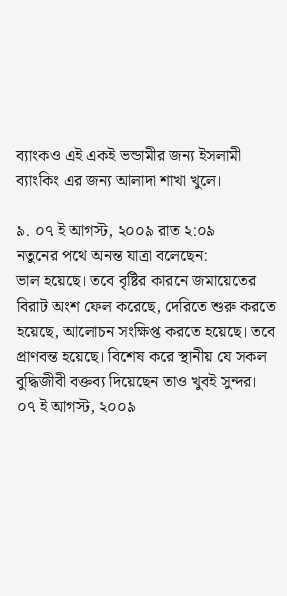ব্যাংকও এই একই ভন্ডামীর জন্য ইসলামী ব্যাংকিং এর জন্য আলাদা শাখা খুলে।

৯. ০৭ ই আগস্ট, ২০০৯ রাত ২:০৯
নতুনের পথে অনন্ত যাত্রা বলেছেন:
ভাল হয়েছে। তবে বৃষ্টির কারনে জমায়েতের বিরাট অংশ ফেল করেছে, দেরিতে শুরু করতে হয়েছে, আলোচন সংক্ষিপ্ত করতে হয়েছে। তবে প্রাণবন্ত হয়েছে। বিশেষ করে স্থানীয় যে সকল বুদ্ধিজীবী বক্তব্য দিয়েছেন তাও খুবই সুন্দর।
০৭ ই আগস্ট, ২০০৯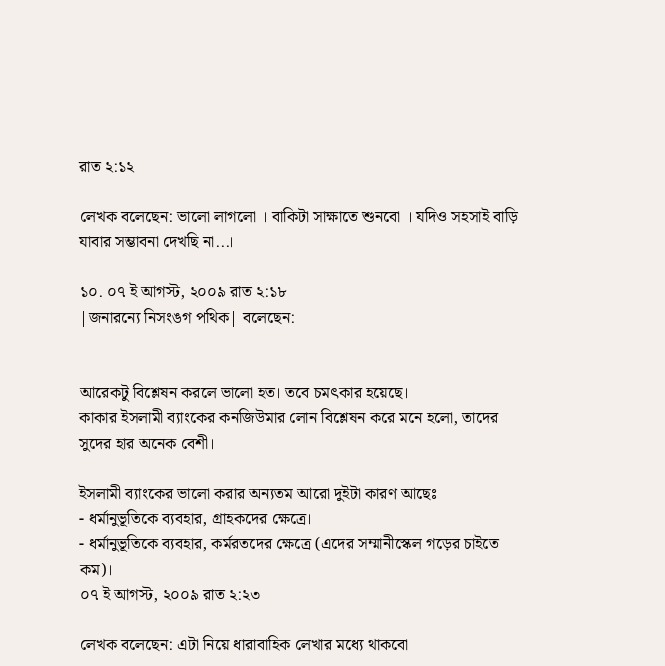রাত ২:১২

লেখক বলেছেন: ভালো লাগলো । বাকিটা সাক্ষাতে শুনবো । যদিও সহসাই বাড়ি যাবার সম্ভাবনা দেখছি না...।

১০. ০৭ ই আগস্ট, ২০০৯ রাত ২:১৮
|জনারন্যে নিসংঙগ পথিক| বলেছেন:


আরেকটু বিশ্লেষন করলে ভালো হত। তবে চমৎকার হয়েছে।
কাকার ইসলামী ব্যাংকের কনজিউমার লোন বিশ্লেষন করে মনে হলো, তাদের সুদের হার অনেক বেশী।

ইসলামী ব্যাংকের ভালো করার অন্যতম আরো দুইটা কারণ আছেঃ
- ধর্মানুভূতিকে ব্যবহার, গ্রাহকদের ক্ষেত্রে।
- ধর্মানুভূতিকে ব্যবহার, কর্মরতদের ক্ষেত্রে (এদের সম্মানীস্কেল গড়ের চাইতে কম)।
০৭ ই আগস্ট, ২০০৯ রাত ২:২৩

লেখক বলেছেন: এটা নিয়ে ধারাবাহিক লেখার মধ্যে থাকবো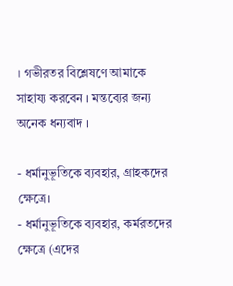। গভীরতর বিশ্লেষণে আমাকে সাহায্য করবেন । মন্তব্যের জন্য অনেক ধন্যবাদ ।

- ধর্মানুভূতিকে ব্যবহার, গ্রাহকদের ক্ষেত্রে।
- ধর্মানুভূতিকে ব্যবহার, কর্মরতদের ক্ষেত্রে (এদের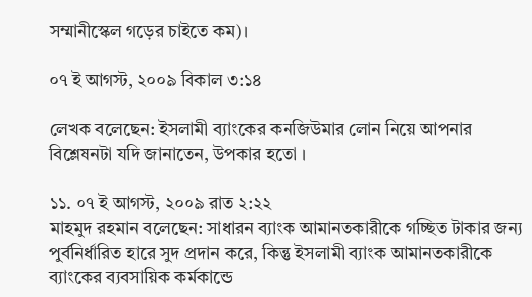সম্মানীস্কেল গড়ের চাইতে কম)।

০৭ ই আগস্ট, ২০০৯ বিকাল ৩:১৪

লেখক বলেছেন: ইসলামী ব্যাংকের কনজিউমার লোন নিয়ে আপনার বিশ্লেষনটা যদি জানাতেন, উপকার হতো ।

১১. ০৭ ই আগস্ট, ২০০৯ রাত ২:২২
মাহমুদ রহমান বলেছেন: সাধারন ব্যাংক আমানতকারীকে গচ্ছিত টাকার জন্য পুর্বনির্ধারিত হারে সুদ প্রদান করে, কিন্তু ইসলামী ব্যাংক আমানতকারীকে ব্যাংকের ব্যবসায়িক কর্মকান্ডে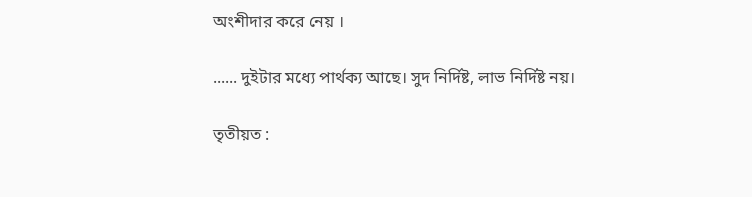অংশীদার করে নেয় ।

...... দুইটার মধ্যে পার্থক্য আছে। সুদ নির্দিষ্ট, লাভ নির্দিষ্ট নয়।

তৃতীয়ত :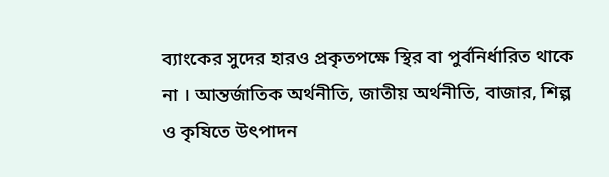ব্যাংকের সুদের হারও প্রকৃতপক্ষে স্থির বা পুর্বনির্ধারিত থাকে না । আন্তর্জাতিক অর্থনীতি, জাতীয় অর্থনীতি, বাজার, শিল্প ও কৃষিতে উৎপাদন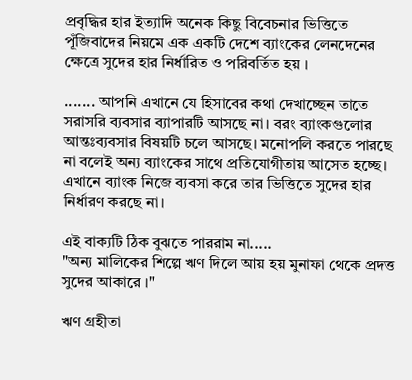প্রবৃদ্ধির হার ইত্যাদি অনেক কিছু বিবেচনার ভিত্তিতে পূঁজিবাদের নিয়মে এক একটি দেশে ব্যাংকের লেনদেনের ক্ষেত্রে সুদের হার নির্ধারিত ও পরিবর্তিত হয় ।

....... আপনি এখানে যে হিসাবের কথা দেখাচ্ছেন তাতে সরাসরি ব্যবসার ব্যাপারটি আসছে না। বরং ব্যাংকগুলোর আন্তঃব্যবসার বিষয়টি চলে আসছে। মনোপলি করতে পারছে না বলেই অন্য ব্যাংকের সাথে প্রতিযোগীতায় আসেত হচ্ছে। এখানে ব্যাংক নিজে ব্যবসা করে তার ভিত্তিতে সুদের হার নির্ধারণ করছে না।

এই বাক্যটি ঠিক বুঝতে পাররাম না.....
"অন্য মালিকের শিল্পে ঋণ দিলে আয় হয় মুনাফা থেকে প্রদত্ত সুদের আকারে ।"

ঋণ গ্রহীতা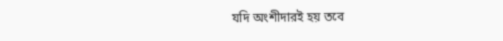যদি অংশীদারই হয় তবে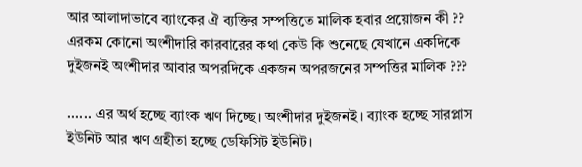আর আলাদাভাবে ব্যাংকের ঐ ব্যক্তির সম্পত্তিতে মালিক হবার প্রয়োজন কী ?? এরকম কোনো অংশীদারি কারবারের কথা কেউ কি শুনেছে যেখানে একদিকে দুইজনই অংশীদার আবার অপরদিকে একজন অপরজনের সম্পত্তির মালিক ???

...... এর অর্থ হচ্ছে ব্যাংক ঋণ দিচ্ছে। অংশীদার দুইজনই। ব্যাংক হচ্ছে সারপ্লাস ইউনিট আর ঋণ গ্রহীতা হচ্ছে ডেফিসিট ইউনিট।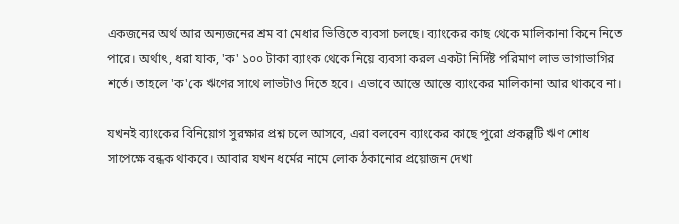একজনের অর্থ আর অন্যজনের শ্রম বা মেধার ভিত্তিতে ব্যবসা চলছে। ব্যাংকের কাছ থেকে মালিকানা কিনে নিতে পারে। অর্থাৎ, ধরা যাক, 'ক' ১০০ টাকা ব্যাংক থেকে নিয়ে ব্যবসা করল একটা নির্দিষ্ট পরিমাণ লাভ ভাগাভাগির শর্তে। তাহলে 'ক'কে ঋণের সাথে লাভটাও দিতে হবে। এভাবে আস্তে আস্তে ব্যাংকের মালিকানা আর থাকবে না।

যখনই ব্যাংকের বিনিয়োগ সুরক্ষার প্রশ্ন চলে আসবে, এরা বলবেন ব্যাংকের কাছে পুরো প্রকল্পটি ঋণ শোধ সাপেক্ষে বন্ধক থাকবে। আবার যখন ধর্মের নামে লোক ঠকানোর প্রয়োজন দেখা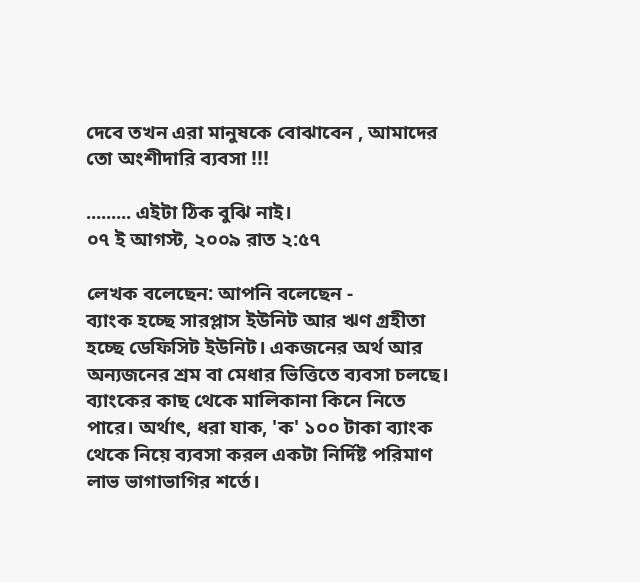দেবে তখন এরা মানুষকে বোঝাবেন , আমাদের তো অংশীদারি ব্যবসা !!!

......... এইটা ঠিক বুঝি নাই।
০৭ ই আগস্ট, ২০০৯ রাত ২:৫৭

লেখক বলেছেন: আপনি বলেছেন -
ব্যাংক হচ্ছে সারপ্লাস ইউনিট আর ঋণ গ্রহীতা হচ্ছে ডেফিসিট ইউনিট। একজনের অর্থ আর অন্যজনের শ্রম বা মেধার ভিত্তিতে ব্যবসা চলছে। ব্যাংকের কাছ থেকে মালিকানা কিনে নিতে পারে। অর্থাৎ, ধরা যাক, 'ক' ১০০ টাকা ব্যাংক থেকে নিয়ে ব্যবসা করল একটা নির্দিষ্ট পরিমাণ লাভ ভাগাভাগির শর্তে।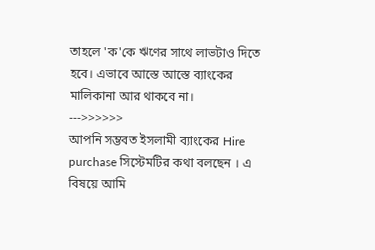তাহলে 'ক'কে ঋণের সাথে লাভটাও দিতে হবে। এভাবে আস্তে আস্তে ব্যাংকের মালিকানা আর থাকবে না।
--->>>>>>
আপনি সম্ভবত ইসলামী ব্যাংকের Hire purchase সিস্টেমটির কথা বলছেন । এ বিষয়ে আমি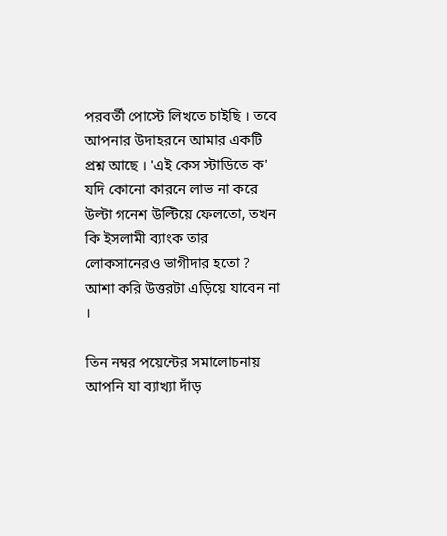পরবর্তী পোস্টে লিখতে চাইছি । তবে আপনার উদাহরনে আমার একটি প্রশ্ন আছে । 'এই কেস স্টাডিতে ক' যদি কোনো কারনে লাভ না করে উল্টা গনেশ উল্টিয়ে ফেলতো, তখন কি ইসলামী ব্যাংক তার লোকসানেরও ভাগীদার হতো ? আশা করি উত্তরটা এড়িয়ে যাবেন না ।

তিন নম্বর পয়েন্টের সমালোচনায় আপনি যা ব্যাখ্যা দাঁড়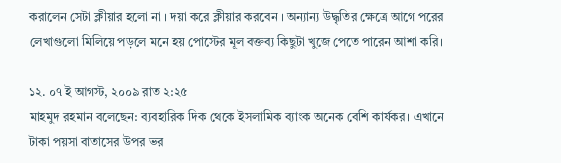করালেন সেটা ক্লীয়ার হলো না । দয়া করে ক্লীয়ার করবেন । অন্যান্য উদ্ধৃতির ক্ষেত্রে আগে পরের লেখাগুলো মিলিয়ে পড়লে মনে হয় পোস্টের মূল বক্তব্য কিছুটা খুজে পেতে পারেন আশা করি।

১২. ০৭ ই আগস্ট, ২০০৯ রাত ২:২৫
মাহমুদ রহমান বলেছেন: ব্যবহারিক দিক থেকে ইসলামিক ব্যাংক অনেক বেশি কার্যকর। এখানে টাকা পয়সা বাতাসের উপর ভর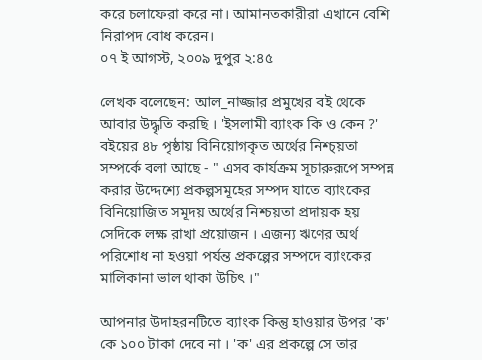করে চলাফেরা করে না। আমানতকারীরা এখানে বেশি নিরাপদ বোধ করেন।
০৭ ই আগস্ট, ২০০৯ দুপুর ২:৪৫

লেখক বলেছেন: আল_নাজ্জার প্রমুখের বই থেকে আবার উদ্ধৃতি করছি । 'ইসলামী ব্যাংক কি ও কেন ?' বইয়ের ৪৮ পৃষ্ঠায় বিনিয়োগকৃত অর্থের নিশ্চ্য়তা সম্পর্কে বলা আছে - " এসব কার্যক্রম সূচারুরূপে সম্পন্ন করার উদ্দেশ্যে প্রকল্পসমূহের সম্পদ যাতে ব্যাংকের বিনিয়োজিত সমূদয় অর্থের নিশ্চয়তা প্রদায়ক হয় সেদিকে লক্ষ রাখা প্রয়োজন । এজন্য ঋণের অর্থ পরিশোধ না হওয়া পর্যন্ত প্রকল্পের সম্পদে ব্যাংকের মালিকানা ভাল থাকা উচিৎ ।"

আপনার উদাহরনটিতে ব্যাংক কিন্তু হাওয়ার উপর 'ক' কে ১০০ টাকা দেবে না । 'ক' এর প্রকল্পে সে তার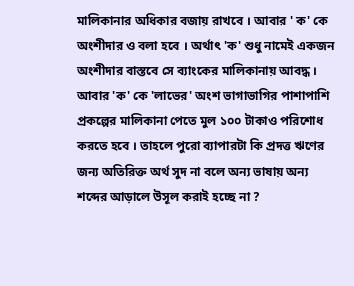মালিকানার অধিকার বজায় রাখবে । আবার ' ক' কে অংশীদার ও বলা হবে । অর্থাৎ 'ক' শুধু নামেই একজন অংশীদার বাস্তবে সে ব্যাংকের মালিকানায় আবদ্ধ । আবার 'ক' কে 'লাভের' অংশ ভাগাভাগির পাশাপাশি প্রকল্পের মালিকানা পেতে মুল ১০০ টাকাও পরিশোধ করতে হবে । তাহলে পুরো ব্যাপারটা কি প্রদত্ত ঋণের জন্য অতিরিক্ত অর্থ সুদ না বলে অন্য ভাষায় অন্য শব্দের আড়ালে উসূল করাই হচ্ছে না ?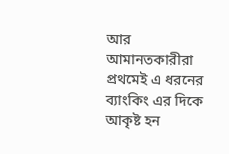আর আমানতকারীরা প্রথমেই এ ধরনের ব্যাংকিং এর দিকে আকৃষ্ট হন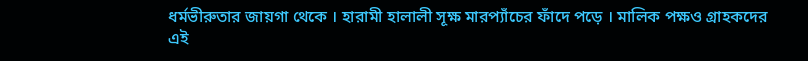ধর্মভীরুতার জায়গা থেকে । হারামী হালালী সূক্ষ মারপ্যাঁচের ফাঁদে পড়ে । মালিক পক্ষও গ্রাহকদের এই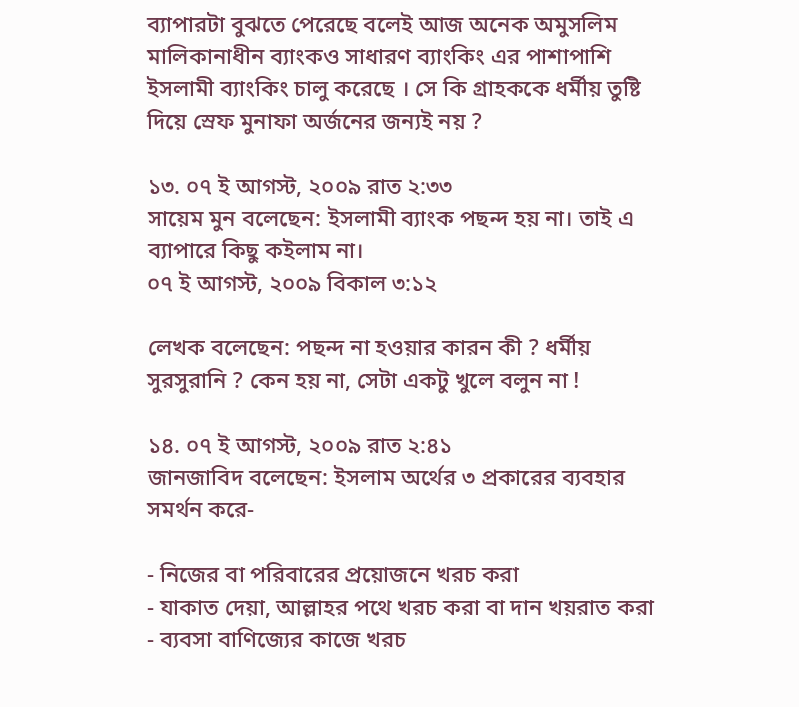ব্যাপারটা বুঝতে পেরেছে বলেই আজ অনেক অমুসলিম মালিকানাধীন ব্যাংকও সাধারণ ব্যাংকিং এর পাশাপাশি ইসলামী ব্যাংকিং চালু করেছে । সে কি গ্রাহককে ধর্মীয় তুষ্টি দিয়ে স্রেফ মুনাফা অর্জনের জন্যই নয় ?

১৩. ০৭ ই আগস্ট, ২০০৯ রাত ২:৩৩
সায়েম মুন বলেছেন: ইসলামী ব্যাংক পছন্দ হয় না। তাই এ ব্যাপারে কিছু কইলাম না।
০৭ ই আগস্ট, ২০০৯ বিকাল ৩:১২

লেখক বলেছেন: পছন্দ না হওয়ার কারন কী ? ধর্মীয় সুরসুরানি ? কেন হয় না, সেটা একটু খুলে বলুন না !

১৪. ০৭ ই আগস্ট, ২০০৯ রাত ২:৪১
জানজাবিদ বলেছেন: ইসলাম অর্থের ৩ প্রকারের ব্যবহার সমর্থন করে-

- নিজের বা পরিবারের প্রয়োজনে খরচ করা
- যাকাত দেয়া, আল্লাহর পথে খরচ করা বা দান খয়রাত করা
- ব্যবসা বাণিজ্যের কাজে খরচ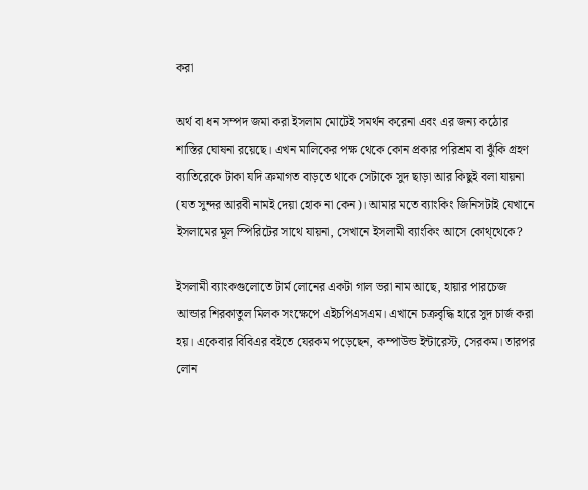করা

অর্থ বা ধন সম্পদ জমা করা ইসলাম মোটেই সমর্থন করেনা এবং এর জন্য কঠোর শাস্তির ঘোষনা রয়েছে। এখন মালিকের পক্ষ থেকে কোন প্রকার পরিশ্রম বা ঝুঁকি গ্রহণ ব্যাতিরেকে টাকা যদি ক্রমাগত বাড়তে থাকে সেটাকে সুদ ছাড়া আর কিছুই বলা যায়না (যত সুন্দর আরবী নামই দেয়া হোক না কেন)। আমার মতে ব্যাংকিং জিনিসটাই যেখানে ইসলামের মূল স্পিরিটের সাথে যায়না, সেখানে ইসলামী ব্যাংকিং আসে কোথ্থেকে?

ইসলামী ব্যাংকগুলোতে টার্ম লোনের একটা গাল ভরা নাম আছে, হায়ার পারচেজ আন্ডার শিরকাতুল মিলক সংক্ষেপে এইচপিএসএম। এখানে চক্রবৃদ্ধি হারে সুদ চার্জ করা হয়। একেবার বিবিএর বইতে যেরকম পড়েছেন, কম্পাউন্ড ইন্টারেস্ট, সেরকম। তারপর লোন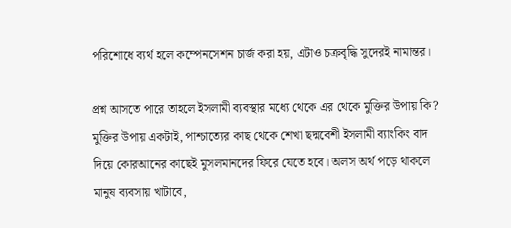পরিশোধে ব্যর্থ হলে কম্পেনসেশন চার্জ করা হয়, এটাও চক্রবৃদ্ধি সুদেরই নামান্তর।

প্রশ্ন আসতে পারে তাহলে ইসলামী ব্যবস্থার মধ্যে থেকে এর থেকে মুক্তির উপায় কি? মুক্তির উপায় একটাই, পাশ্চাত্যের কাছ থেকে শেখা ছদ্মবেশী ইসলামী ব্যাংকিং বাদ দিয়ে কোরআনের কাছেই মুসলমানদের ফিরে যেতে হবে। অলস অর্থ পড়ে থাকলে মানুষ ব্যবসায় খাটাবে,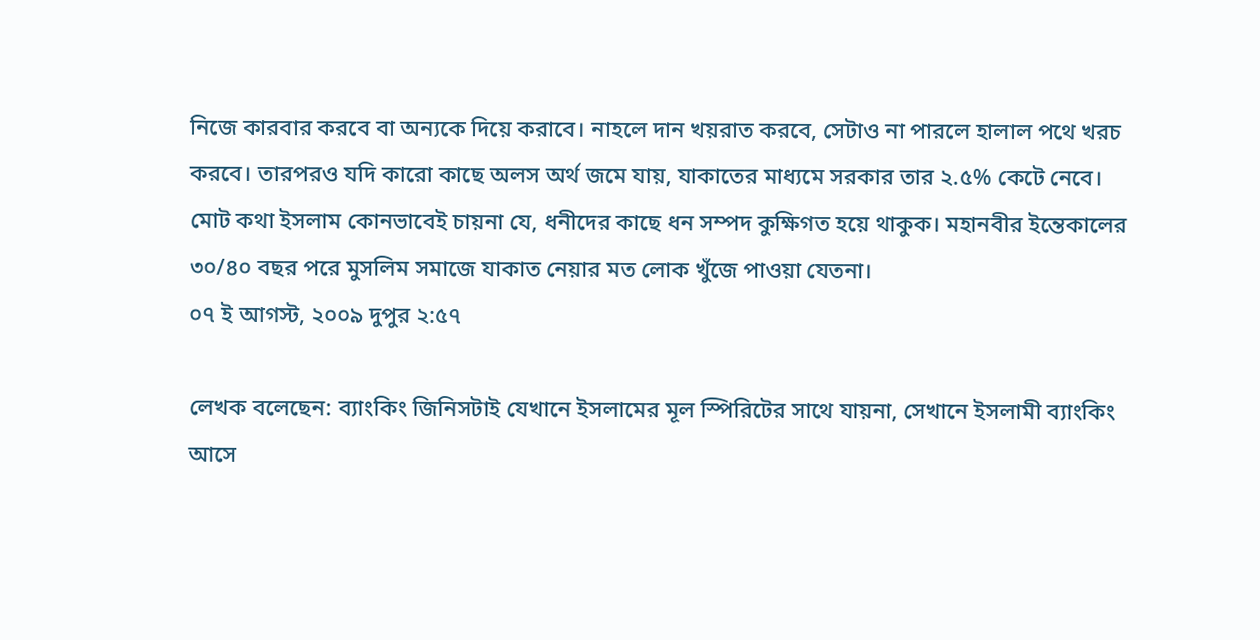নিজে কারবার করবে বা অন্যকে দিয়ে করাবে। নাহলে দান খয়রাত করবে, সেটাও না পারলে হালাল পথে খরচ করবে। তারপরও যদি কারো কাছে অলস অর্থ জমে যায়, যাকাতের মাধ্যমে সরকার তার ২.৫% কেটে নেবে। মোট কথা ইসলাম কোনভাবেই চায়না যে, ধনীদের কাছে ধন সম্পদ কুক্ষিগত হয়ে থাকুক। মহানবীর ইন্তেকালের ৩০/৪০ বছর পরে মুসলিম সমাজে যাকাত নেয়ার মত লোক খুঁজে পাওয়া যেতনা।
০৭ ই আগস্ট, ২০০৯ দুপুর ২:৫৭

লেখক বলেছেন: ব্যাংকিং জিনিসটাই যেখানে ইসলামের মূল স্পিরিটের সাথে যায়না, সেখানে ইসলামী ব্যাংকিং আসে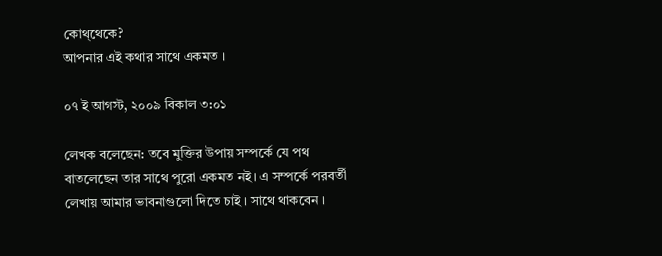কোথ্থেকে?
আপনার এই কথার সাথে একমত ।

০৭ ই আগস্ট, ২০০৯ বিকাল ৩:০১

লেখক বলেছেন: তবে মুক্তির উপায় সম্পর্কে যে পথ বাতলেছেন তার সাথে পুরো একমত নই। এ সম্পর্কে পরবর্তী লেখায় আমার ভাবনাগুলো দিতে চাই । সাথে থাকবেন ।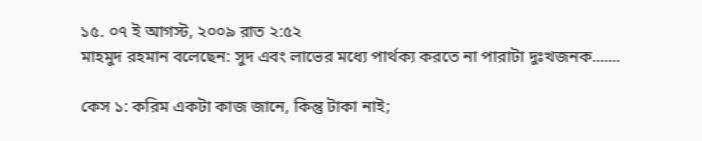১৫. ০৭ ই আগস্ট, ২০০৯ রাত ২:৫২
মাহমুদ রহমান বলেছেন: সুদ এবং লাভের মধ্যে পার্থক্য করতে না পারাটা দুঃখজনক.......

কেস ১: করিম একটা কাজ জানে, কিন্তু টাকা নাই;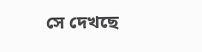সে দেখছে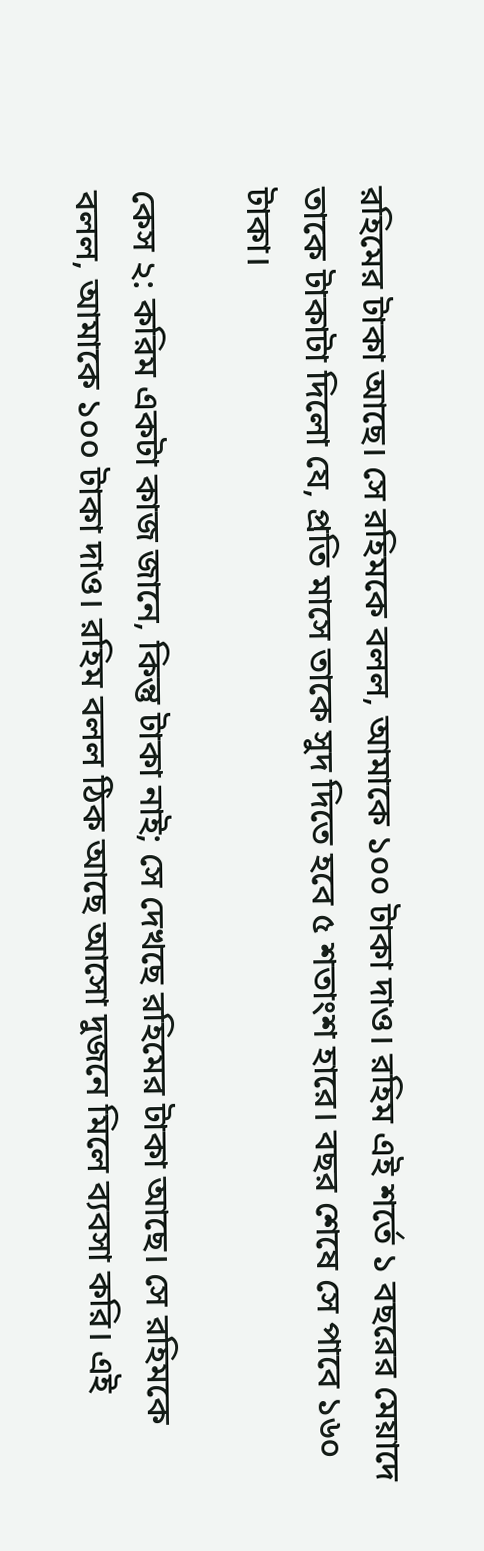রহিমের টাকা আছে। সে রহিমকে বলল, আমাকে ১০০ টাকা দাও। রহিম এই শর্তে ১ বছরের মেয়াদে তাকে টাকাটা দিলো যে, প্রতি মাসে তাকে সুদ দিতে হবে ৫ শতাংশ হারে। বছর শেষে সে পাবে ১৬০ টাকা।

কেস ২: করিম একটা কাজ জানে, কিন্তু টাকা নাই; সে দেখছে রহিমের টাকা আছে। সে রহিমকে বলল, আমাকে ১০০ টাকা দাও। রহিম বলল ঠিক আছে আসো দুজনে মিলে ব্যবসা করি। এই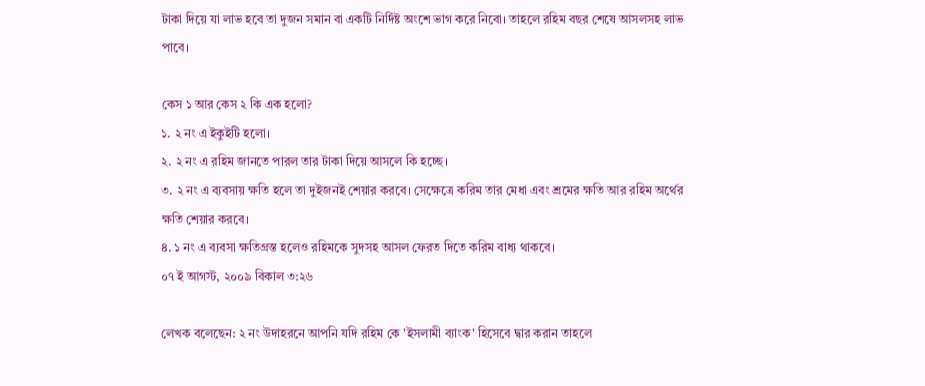টাকা দিয়ে যা লাভ হবে তা দুজন সমান বা একটি নির্দিষ্ট অংশে ভাগ করে নিবো। তাহলে রহিম বছর শেষে আসলসহ লাভ পাবে।

কেস ১ আর কেস ২ কি এক হলো?
১. ২ নং এ ইকুইটি হলো।
২. ২ নং এ রহিম জানতে পারল তার টাকা দিয়ে আসলে কি হচ্ছে।
৩. ২ নং এ ব্যবসায় ক্ষতি হলে তা দুইজনই শেয়ার করবে। সেক্ষেত্রে করিম তার মেধা এবং শ্রমের ক্ষতি আর রহিম অর্থের ক্ষতি শেয়ার করবে।
৪. ১ নং এ ব্যবসা ক্ষতিগ্রস্ত হলেও রহিমকে সুদসহ আসল ফেরত দিতে করিম বাধ্য থাকবে।
০৭ ই আগস্ট, ২০০৯ বিকাল ৩:২৬

লেখক বলেছেন: ২ নং উদাহরনে আপনি যদি রহিম কে 'ইসলামী ব্যাংক' হিসেবে দ্বার করান তাহলে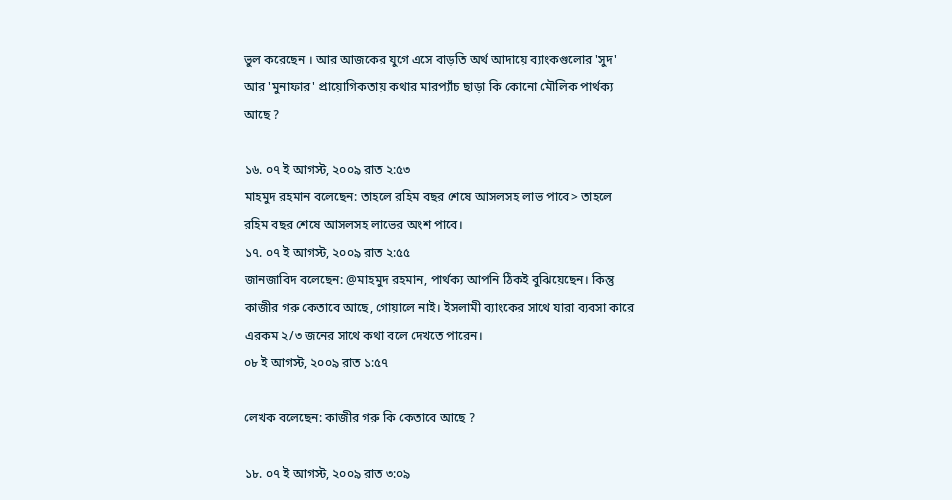ভুল করেছেন । আর আজকের যুগে এসে বাড়তি অর্থ আদায়ে ব্যাংকগুলোর 'সুদ' আর 'মুনাফার' প্রায়োগিকতায় কথার মারপ্যাঁচ ছাড়া কি কোনো মৌলিক পার্থক্য আছে ?

১৬. ০৭ ই আগস্ট, ২০০৯ রাত ২:৫৩
মাহমুদ রহমান বলেছেন: তাহলে রহিম বছর শেষে আসলসহ লাভ পাবে> তাহলে রহিম বছর শেষে আসলসহ লাভের অংশ পাবে।
১৭. ০৭ ই আগস্ট, ২০০৯ রাত ২:৫৫
জানজাবিদ বলেছেন: @মাহমুদ রহমান, পার্থক্য আপনি ঠিকই বুঝিয়েছেন। কিন্তু কাজীর গরু কেতাবে আছে, গোয়ালে নাই। ইসলামী ব্যাংকের সাথে যারা ব্যবসা কারে এরকম ২/৩ জনের সাথে কথা বলে দেখতে পারেন।
০৮ ই আগস্ট, ২০০৯ রাত ১:৫৭

লেখক বলেছেন: কাজীর গরু কি কেতাবে আছে ?

১৮. ০৭ ই আগস্ট, ২০০৯ রাত ৩:০৯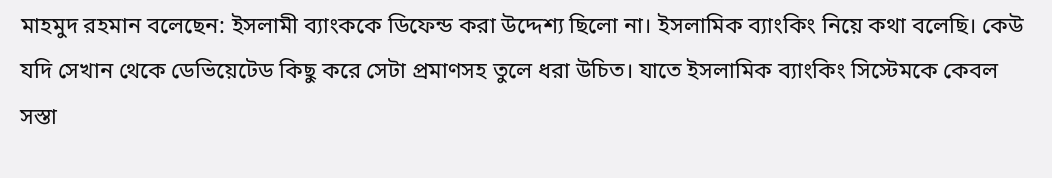মাহমুদ রহমান বলেছেন: ইসলামী ব্যাংককে ডিফেন্ড করা উদ্দেশ্য ছিলো না। ইসলামিক ব্যাংকিং নিয়ে কথা বলেছি। কেউ যদি সেখান থেকে ডেভিয়েটেড কিছু করে সেটা প্রমাণসহ তুলে ধরা উচিত। যাতে ইসলামিক ব্যাংকিং সিস্টেমকে কেবল সস্তা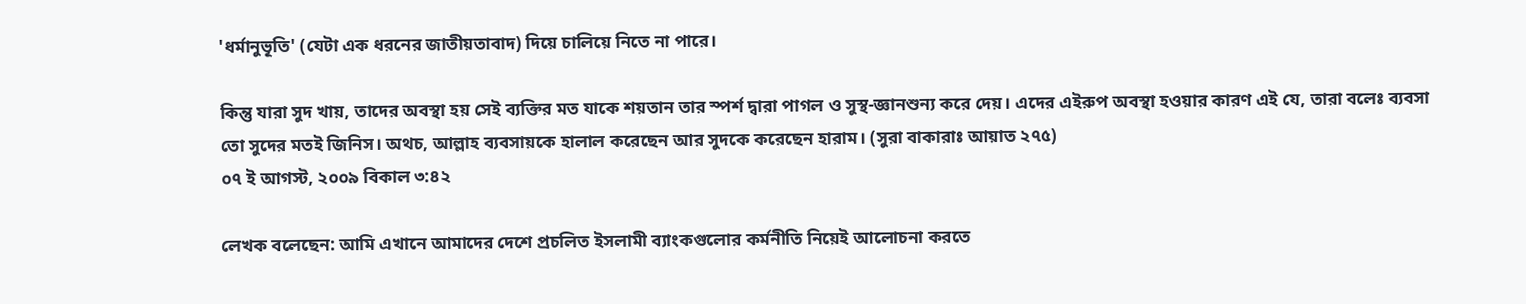'ধর্মানুভূতি' (যেটা এক ধরনের জাতীয়তাবাদ) দিয়ে চালিয়ে নিতে না পারে।

কিন্তু যারা সুদ খায়, তাদের অবস্থা হয় সেই ব্যক্তির মত যাকে শয়তান তার স্পর্শ দ্বারা পাগল ও সুস্থ-জ্ঞানশুন্য করে দেয়। এদের এইরুপ অবস্থা হওয়ার কারণ এই যে, তারা বলেঃ ব্যবসা তো সুদের মতই জিনিস। অথচ, আল্লাহ ব্যবসায়কে হালাল করেছেন আর সুদকে করেছেন হারাম। (সুরা বাকারাঃ আয়াত ২৭৫)
০৭ ই আগস্ট, ২০০৯ বিকাল ৩:৪২

লেখক বলেছেন: আমি এখানে আমাদের দেশে প্রচলিত ইসলামী ব্যাংকগুলোর কর্মনীতি নিয়েই আলোচনা করতে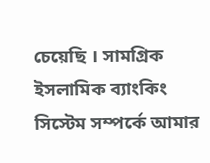চেয়েছি । সামগ্রিক ইসলামিক ব্যাংকিং সিস্টেম সম্পর্কে আমার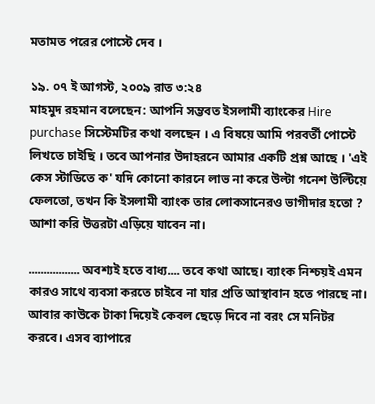মতামত পরের পোস্টে দেব ।

১৯. ০৭ ই আগস্ট, ২০০৯ রাত ৩:২৪
মাহমুদ রহমান বলেছেন: আপনি সম্ভবত ইসলামী ব্যাংকের Hire purchase সিস্টেমটির কথা বলছেন । এ বিষয়ে আমি পরবর্তী পোস্টে লিখতে চাইছি । তবে আপনার উদাহরনে আমার একটি প্রশ্ন আছে । 'এই কেস স্টাডিতে ক' যদি কোনো কারনে লাভ না করে উল্টা গনেশ উল্টিয়ে ফেলতো, তখন কি ইসলামী ব্যাংক তার লোকসানেরও ভাগীদার হতো ? আশা করি উত্তরটা এড়িয়ে যাবেন না।

................. অবশ্যই হতে বাধ্য.... তবে কথা আছে। ব্যাংক নিশ্চয়ই এমন কারও সাথে ব্যবসা করতে চাইবে না যার প্রতি আস্থাবান হতে পারছে না। আবার কাউকে টাকা দিয়েই কেবল ছেড়ে দিবে না বরং সে মনিটর করবে। এসব ব্যাপারে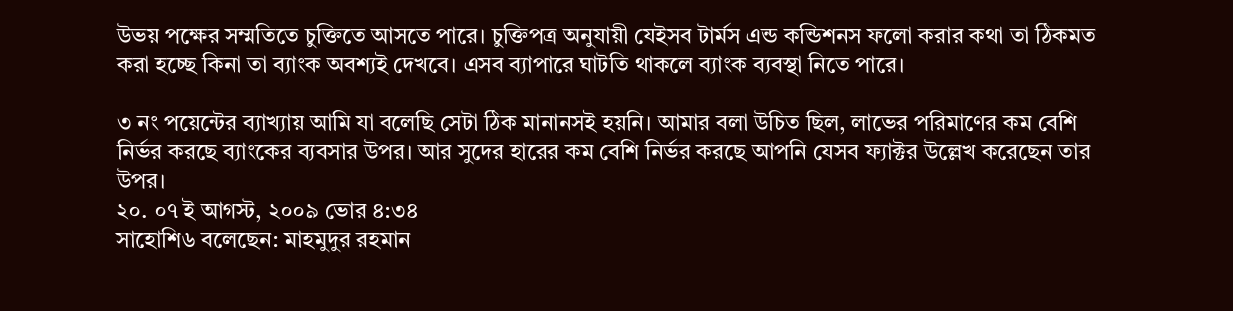উভয় পক্ষের সম্মতিতে চুক্তিতে আসতে পারে। চুক্তিপত্র অনুযায়ী যেইসব টার্মস এন্ড কন্ডিশনস ফলো করার কথা তা ঠিকমত করা হচ্ছে কিনা তা ব্যাংক অবশ্যই দেখবে। এসব ব্যাপারে ঘাটতি থাকলে ব্যাংক ব্যবস্থা নিতে পারে।

৩ নং পয়েন্টের ব্যাখ্যায় আমি যা বলেছি সেটা ঠিক মানানসই হয়নি। আমার বলা উচিত ছিল, লাভের পরিমাণের কম বেশি নির্ভর করছে ব্যাংকের ব্যবসার উপর। আর সুদের হারের কম বেশি নির্ভর করছে আপনি যেসব ফ্যাক্টর উল্লেখ করেছেন তার উপর।
২০. ০৭ ই আগস্ট, ২০০৯ ভোর ৪:৩৪
সাহোশি৬ বলেছেন: মাহমুদুর রহমান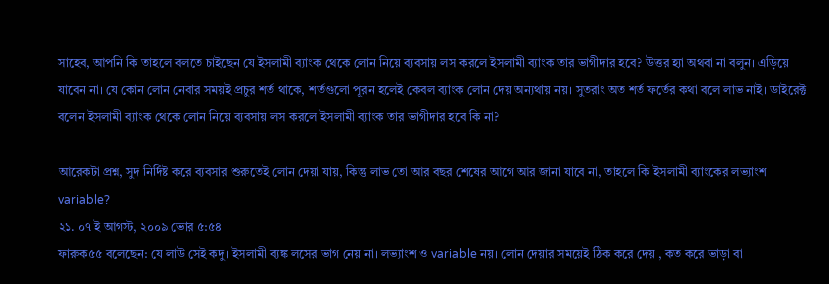সাহেব, আপনি কি তাহলে বলতে চাইছেন যে ইসলামী ব্যাংক থেকে লোন নিয়ে ব্যবসায় লস করলে ইসলামী ব্যাংক তার ভাগীদার হবে? উত্তর হ্যা অথবা না বলুন। এড়িয়ে যাবেন না। যে কোন লোন নেবার সময়ই প্রচুর শর্ত থাকে, শর্তগুলো পূরন হলেই কেবল ব্যাংক লোন দেয় অন্যথায় নয়। সুতরাং অত শর্ত ফর্তের কথা বলে লাভ নাই। ডাইরেক্ট বলেন ইসলামী ব্যাংক থেকে লোন নিয়ে ব্যবসায় লস করলে ইসলামী ব্যাংক তার ভাগীদার হবে কি না?

আরেকটা প্রশ্ন, সুদ নির্দিষ্ট করে ব্যবসার শুরুতেই লোন দেয়া যায়, কিন্তু লাভ তো আর বছর শেষের আগে আর জানা যাবে না, তাহলে কি ইসলামী ব্যাংকের লভ্যাংশ variable?
২১. ০৭ ই আগস্ট, ২০০৯ ভোর ৫:৫৪
ফারুক৫৫ বলেছেন: যে লাউ সেই কদু। ইসলামী ব্যঙ্ক লসের ভাগ নেয় না। লভ্যাংশ ও variable নয়। লোন দেয়ার সময়েই ঠিক করে দেয় , কত করে ভাড়া বা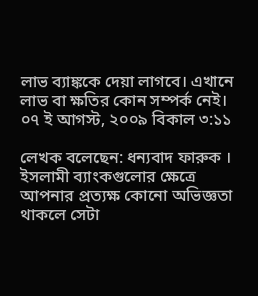লাভ ব্যাঙ্ককে দেয়া লাগবে। এখানে লাভ বা ক্ষতির কোন সম্পর্ক নেই।
০৭ ই আগস্ট, ২০০৯ বিকাল ৩:১১

লেখক বলেছেন: ধন্যবাদ ফারুক । ইসলামী ব্যাংকগুলোর ক্ষেত্রে আপনার প্রত্যক্ষ কোনো অভিজ্ঞতা থাকলে সেটা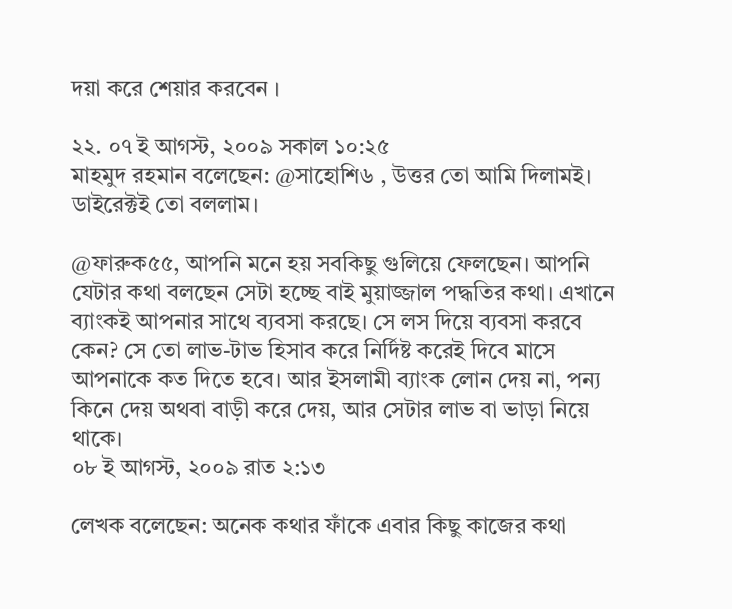দয়া করে শেয়ার করবেন ।

২২. ০৭ ই আগস্ট, ২০০৯ সকাল ১০:২৫
মাহমুদ রহমান বলেছেন: @সাহোশি৬ , উত্তর তো আমি দিলামই। ডাইরেক্টই তো বললাম।

@ফারুক৫৫, আপনি মনে হয় সবকিছু গুলিয়ে ফেলছেন। আপনি যেটার কথা বলছেন সেটা হচ্ছে বাই মুয়াজ্জাল পদ্ধতির কথা। এখানে ব্যাংকই আপনার সাথে ব্যবসা করছে। সে লস দিয়ে ব্যবসা করবে কেন? সে তো লাভ-টাভ হিসাব করে নির্দিষ্ট করেই দিবে মাসে আপনাকে কত দিতে হবে। আর ইসলামী ব্যাংক লোন দেয় না, পন্য কিনে দেয় অথবা বাড়ী করে দেয়, আর সেটার লাভ বা ভাড়া নিয়ে থাকে।
০৮ ই আগস্ট, ২০০৯ রাত ২:১৩

লেখক বলেছেন: অনেক কথার ফাঁকে এবার কিছু কাজের কথা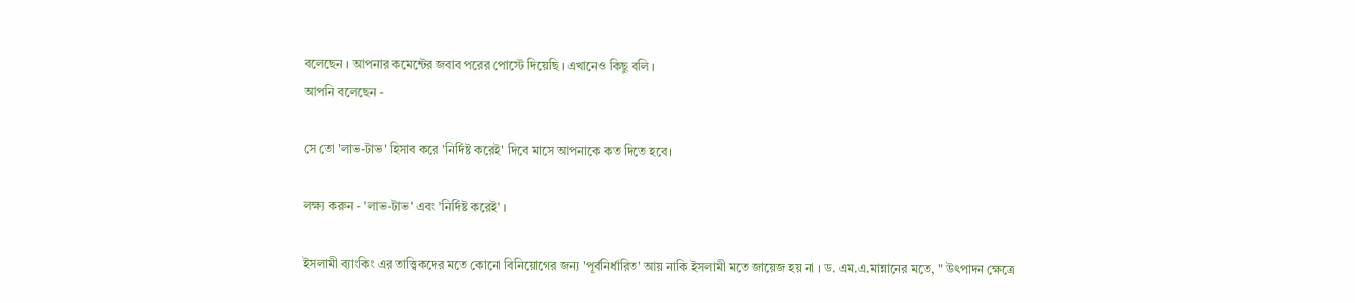বলেছেন । আপনার কমেন্টের জবাব পরের পোস্টে দিয়েছি । এখানেও কিছু বলি ।
আপনি বলেছেন -

সে তো 'লাভ-টাভ' হিসাব করে 'নির্দিষ্ট করেই' দিবে মাসে আপনাকে কত দিতে হবে।

লক্ষ্য করুন - 'লাভ-টাভ' এবং 'নির্দিষ্ট করেই' ।

ইসলামী ব্যাংকিং এর তাত্ত্বিকদের মতে কোনো বিনিয়োগের জন্য 'পূর্বনির্ধারিত' আয় নাকি ইসলামী মতে জায়েজ হয় না । ড. এম.এ.মান্নানের মতে, " উৎপাদন ক্ষেত্রে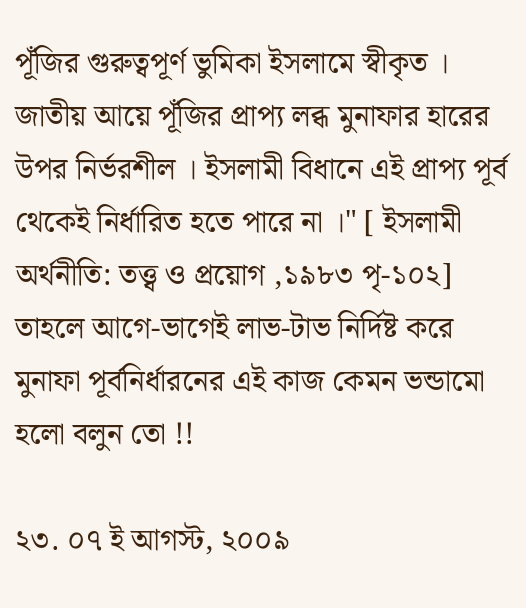পূঁজির গুরুত্বপূর্ণ ভুমিকা ইসলামে স্বীকৃত । জাতীয় আয়ে পূঁজির প্রাপ্য লব্ধ মুনাফার হারের উপর নির্ভরশীল । ইসলামী বিধানে এই প্রাপ্য পূর্ব থেকেই নির্ধারিত হতে পারে না ।" [ ইসলামী অর্থনীতি: তত্ত্ব ও প্রয়োগ ,১৯৮৩ পৃ-১০২] তাহলে আগে-ভাগেই লাভ-টাভ নির্দিষ্ট করে মুনাফা পূর্বনির্ধারনের এই কাজ কেমন ভন্ডামো হলো বলুন তো !!

২৩. ০৭ ই আগস্ট, ২০০৯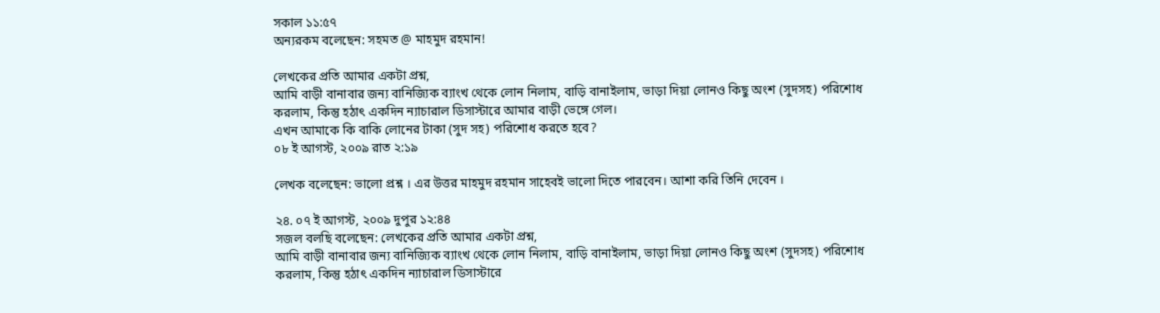সকাল ১১:৫৭
অন্যরকম বলেছেন: সহমত @ মাহমুদ রহমান!

লেখকের প্রতি আমার একটা প্রশ্ন,
আমি বাড়ী বানাবার জন্য বানিজ্যিক ব্যাংখ থেকে লোন নিলাম, বাড়ি বানাইলাম, ভাড়া দিয়া লোনও কিছু অংশ (সুদসহ) পরিশোধ করলাম, কিন্তু হঠাৎ একদিন ন্যাচারাল ডিসাস্টারে আমার বাড়ী ভেঙ্গে গেল।
এখন আমাকে কি বাকি লোনের টাকা (সুদ সহ) পরিশোধ করতে হবে?
০৮ ই আগস্ট, ২০০৯ রাত ২:১৯

লেখক বলেছেন: ভালো প্রশ্ন । এর উত্তর মাহমুদ রহমান সাহেবই ভালো দিতে পারবেন। আশা করি তিনি দেবেন ।

২৪. ০৭ ই আগস্ট, ২০০৯ দুপুর ১২:৪৪
সজল বলছি বলেছেন: লেখকের প্রতি আমার একটা প্রশ্ন,
আমি বাড়ী বানাবার জন্য বানিজ্যিক ব্যাংখ থেকে লোন নিলাম, বাড়ি বানাইলাম, ভাড়া দিয়া লোনও কিছু অংশ (সুদসহ) পরিশোধ করলাম, কিন্তু হঠাৎ একদিন ন্যাচারাল ডিসাস্টারে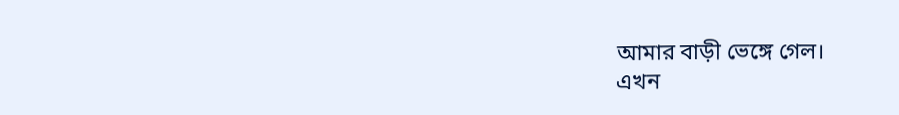আমার বাড়ী ভেঙ্গে গেল।
এখন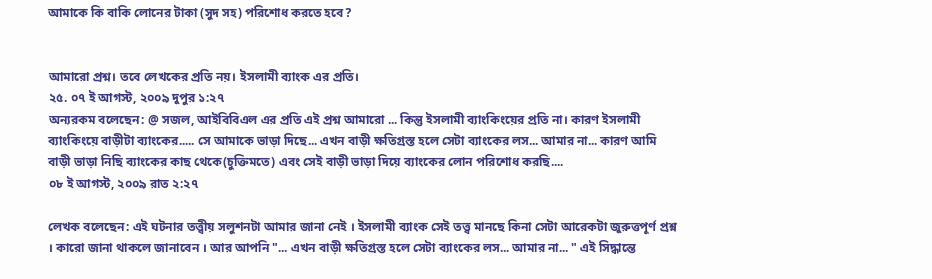আমাকে কি বাকি লোনের টাকা (সুদ সহ) পরিশোধ করতে হবে?


আমারো প্রশ্ন। তবে লেখকের প্রতি নয়। ইসলামী ব্যাংক এর প্রতি।
২৫. ০৭ ই আগস্ট, ২০০৯ দুপুর ১:২৭
অন্যরকম বলেছেন: @ সজল, আইবিবিএল এর প্রতি এই প্রশ্ন আমারো ... কিন্তু ইসলামী ব্যাংকিংয়ের প্রতি না। কারণ ইসলামী ব্যাংকিংয়ে বাড়ীটা ব্যাংকের..... সে আমাকে ভাড়া দিছে... এখন বাড়ী ক্ষতিগ্রস্ত হলে সেটা ব্যাংকের লস... আমার না... কারণ আমি বাড়ী ভাড়া নিছি ব্যাংকের কাছ থেকে(চুক্তিমতে) এবং সেই বাড়ী ভাড়া দিয়ে ব্যাংকের লোন পরিশোধ করছি....
০৮ ই আগস্ট, ২০০৯ রাত ২:২৭

লেখক বলেছেন: এই ঘটনার তত্ত্বীয় সলুশনটা আমার জানা নেই । ইসলামী ব্যাংক সেই তত্ত্ব মানছে কিনা সেটা আরেকটা জুরুত্তপূর্ণ প্রশ্ন । কারো জানা থাকলে জানাবেন । আর আপনি "... এখন বাড়ী ক্ষতিগ্রস্ত হলে সেটা ব্যাংকের লস... আমার না... " এই সিদ্ধান্তে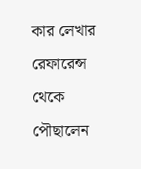কার লেখার রেফারেন্স থেকে পৌছালেন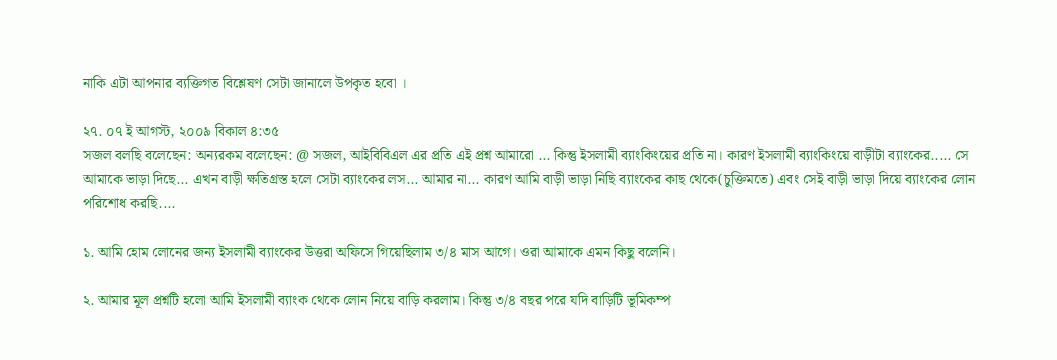নাকি এটা আপনার ব্যক্তিগত বিশ্লেষণ সেটা জানালে উপকৃত হবো ।

২৭. ০৭ ই আগস্ট, ২০০৯ বিকাল ৪:৩৫
সজল বলছি বলেছেন: অন্যরকম বলেছেন: @ সজল, আইবিবিএল এর প্রতি এই প্রশ্ন আমারো ... কিন্তু ইসলামী ব্যাংকিংয়ের প্রতি না। কারণ ইসলামী ব্যাংকিংয়ে বাড়ীটা ব্যাংকের..... সে আমাকে ভাড়া দিছে... এখন বাড়ী ক্ষতিগ্রস্ত হলে সেটা ব্যাংকের লস... আমার না... কারণ আমি বাড়ী ভাড়া নিছি ব্যাংকের কাছ থেকে(চুক্তিমতে) এবং সেই বাড়ী ভাড়া দিয়ে ব্যাংকের লোন পরিশোধ করছি....

১. আমি হোম লোনের জন্য ইসলামী ব্যাংকের উত্তরা অফিসে গিয়েছিলাম ৩/৪ মাস আগে। ওরা আমাকে এমন কিছু বলেনি।

২. আমার মূল প্রশ্নটি হলো আমি ইসলামী ব্যাংক থেকে লোন নিয়ে বাড়ি করলাম। কিন্তু ৩/৪ বছর পরে যদি বাড়িটি ভূমিকম্প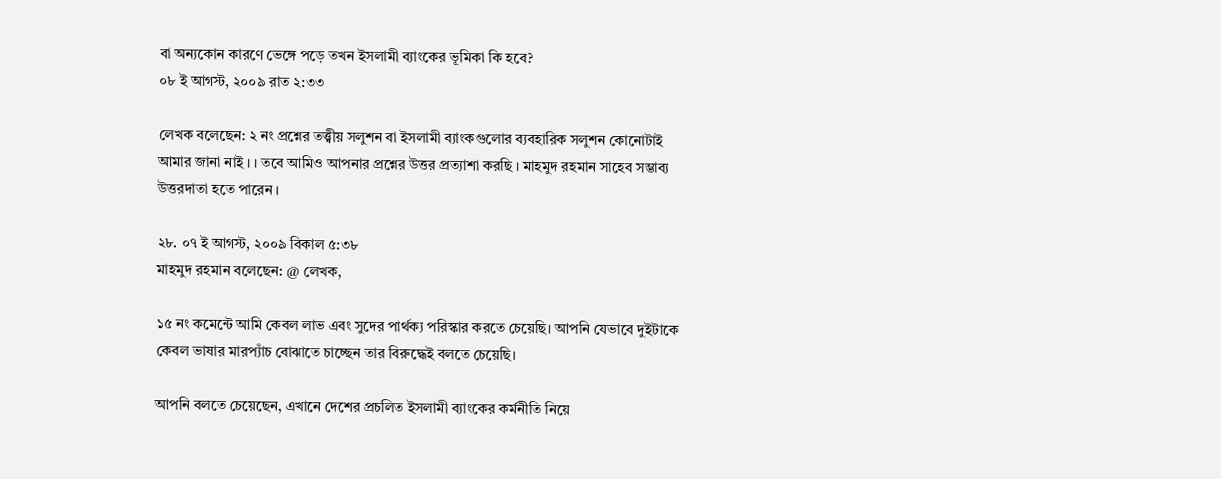বা অন্যকোন কারণে ভেঙ্গে পড়ে তখন ইসলামী ব্যাংকের ভূমিকা কি হবে?
০৮ ই আগস্ট, ২০০৯ রাত ২:৩৩

লেখক বলেছেন: ২ নং প্রশ্নের তত্ত্বীয় সলুশন বা ইসলামী ব্যাংকগুলোর ব্যবহারিক সলুশন কোনোটাই আমার জানা নাই । । তবে আমিও আপনার প্রশ্নের উত্তর প্রত্যাশা করছি । মাহমুদ রহমান সাহেব সম্ভাব্য উত্তরদাতা হতে পারেন ।

২৮. ০৭ ই আগস্ট, ২০০৯ বিকাল ৫:৩৮
মাহমুদ রহমান বলেছেন: @ লেখক,

১৫ নং কমেন্টে আমি কেবল লাভ এবং সুদের পার্থক্য পরিস্কার করতে চেয়েছি। আপনি যেভাবে দুইটাকে কেবল ভাষার মারপ‌্যাঁচ বোঝাতে চাচ্ছেন তার বিরুদ্ধেই বলতে চেয়েছি।

আপনি বলতে চেয়েছেন, এখানে দেশের প্রচলিত ইসলামী ব্যাংকের কর্মনীতি নিয়ে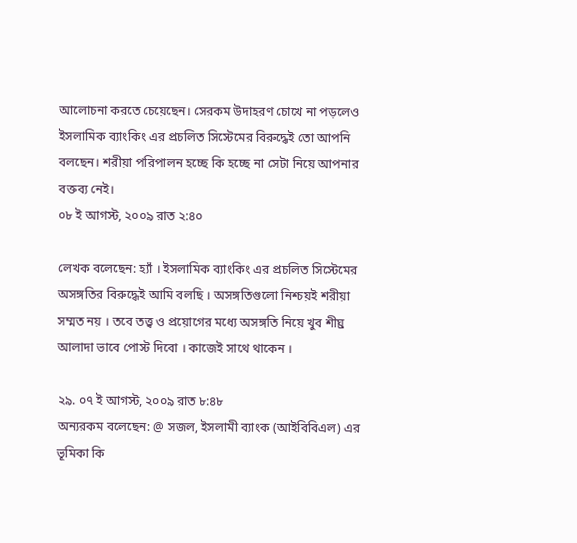আলোচনা করতে চেয়েছেন। সেরকম উদাহরণ চোখে না পড়লেও ইসলামিক ব্যাংকিং এর প্রচলিত সিস্টেমের বিরুদ্ধেই তো আপনি বলছেন। শরীয়া পরিপালন হচ্ছে কি হচ্ছে না সেটা নিয়ে আপনার বক্তব্য নেই।
০৮ ই আগস্ট, ২০০৯ রাত ২:৪০

লেখক বলেছেন: হ্যাঁ । ইসলামিক ব্যাংকিং এর প্রচলিত সিস্টেমের অসঙ্গতির বিরুদ্ধেই আমি বলছি । অসঙ্গতিগুলো নিশ্চয়ই শরীয়া সম্মত নয় । তবে তত্ত্ব ও প্রয়োগের মধ্যে অসঙ্গতি নিয়ে খুব শীঘ্র আলাদা ভাবে পোস্ট দিবো । কাজেই সাথে থাকেন ।

২৯. ০৭ ই আগস্ট, ২০০৯ রাত ৮:৪৮
অন্যরকম বলেছেন: @ সজল, ইসলামী ব্যাংক (আইবিবিএল) এর ভূমিকা কি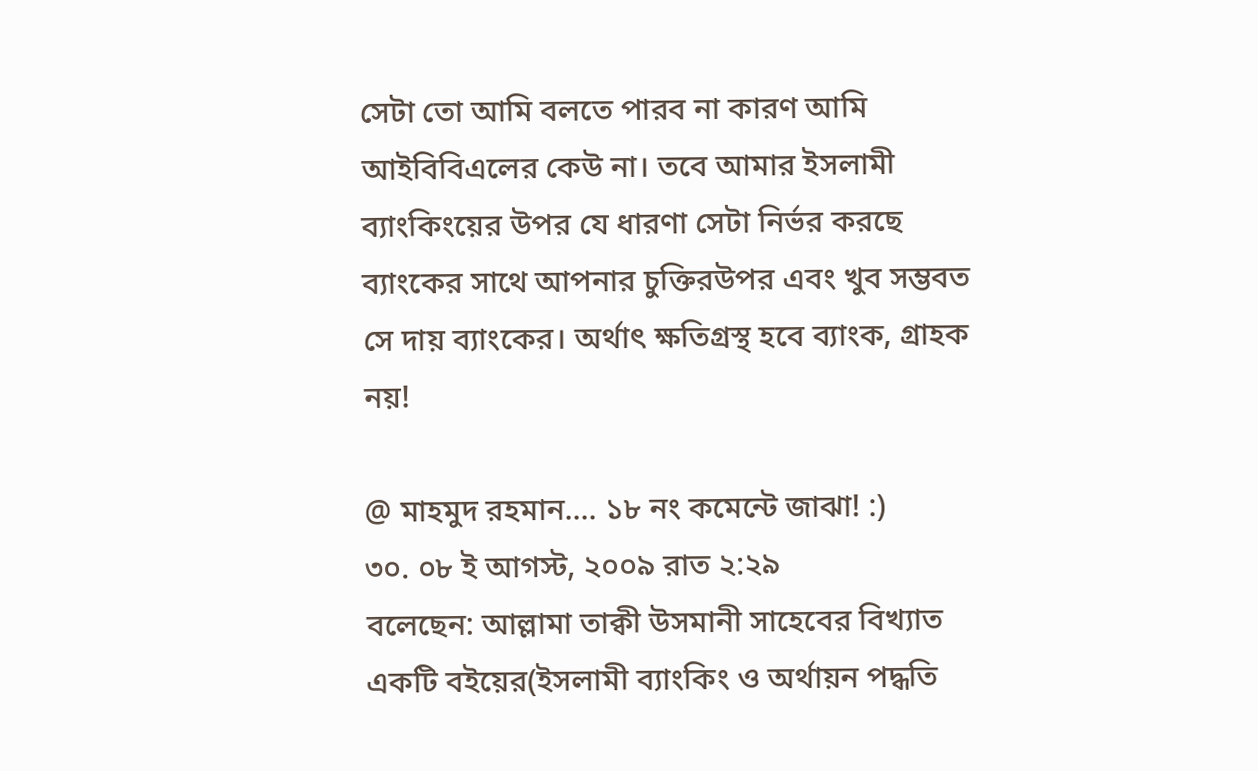সেটা তো আমি বলতে পারব না কারণ আমি আইবিবিএলের কেউ না। তবে আমার ইসলামী ব্যাংকিংয়ের উপর যে ধারণা সেটা নির্ভর করছে ব্যাংকের সাথে আপনার চুক্তিরউপর এবং খুব সম্ভবত সে দায় ব্যাংকের। অর্থাৎ ক্ষতিগ্রস্থ হবে ব্যাংক, গ্রাহক নয়!

@ মাহমুদ রহমান.... ১৮ নং কমেন্টে জাঝা! :)
৩০. ০৮ ই আগস্ট, ২০০৯ রাত ২:২৯
বলেছেন: আল্লামা তাক্বী উসমানী সাহেবের বিখ্যাত একটি বইয়ের(ইসলামী ব্যাংকিং ও অর্থায়ন পদ্ধতি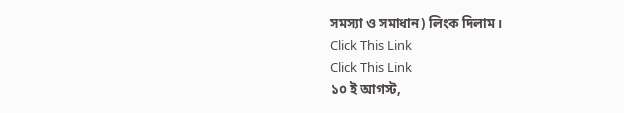সমস্যা ও সমাধান) লিংক দিলাম।
Click This Link
Click This Link
১০ ই আগস্ট,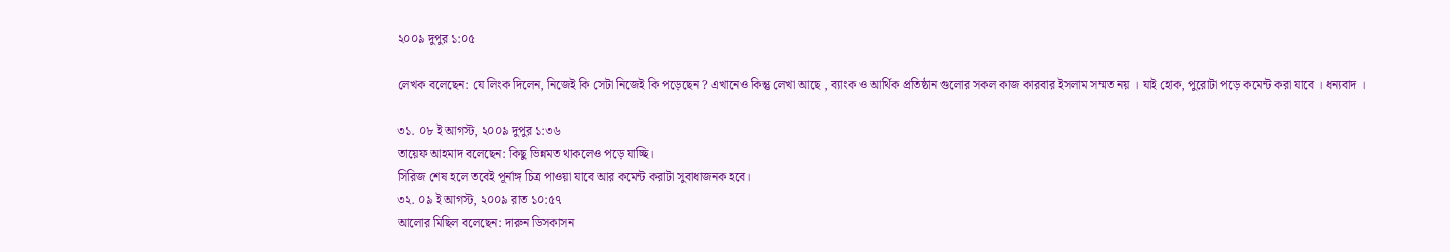২০০৯ দুপুর ১:০৫

লেখক বলেছেন: যে লিংক দিলেন, নিজেই কি সেটা নিজেই কি পড়েছেন ? এখানেও কিন্তু লেখা আছে , ব্যাংক ও আর্থিক প্রতিষ্ঠান গুলোর সকল কাজ কারবার ইসলাম সম্মত নয় । যাই হোক, পুরোটা পড়ে কমেন্ট করা যাবে । ধন্যবাদ ।

৩১. ০৮ ই আগস্ট, ২০০৯ দুপুর ১:৩৬
তায়েফ আহমাদ বলেছেন: কিছু ভিন্নমত থাকলেও পড়ে যাচ্ছি।
সিরিজ শেষ হলে তবেই পূর্নাঙ্গ চিত্র পাওয়া যাবে আর কমেন্ট করাটা সুবাধাজনক হবে।
৩২. ০৯ ই আগস্ট, ২০০৯ রাত ১০:৫৭
আলোর মিছিল বলেছেন: দারুন ডিসকাসন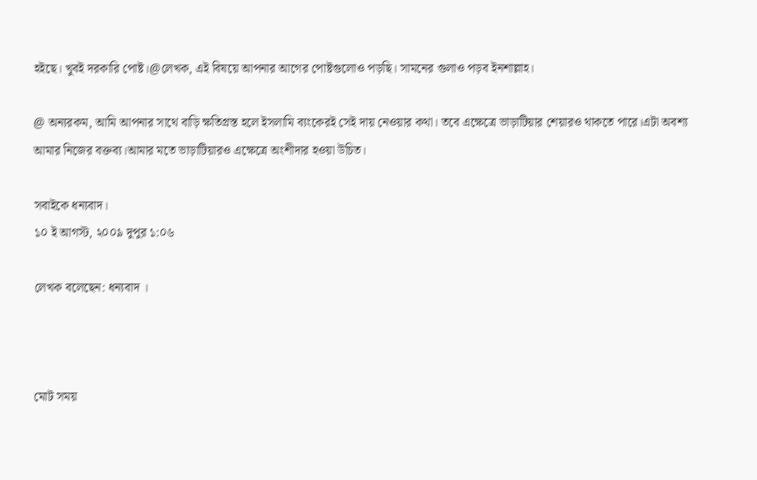হইছে। খুবই দরকারি পোষ্ট।@লেখক, এই বিষয়ে আপনার আগের পোষ্টগুলোও পড়ছি। সামনের গুলাও পড়ব ইনশাল্লাহ।

@ অন্যরকম, আমি আপনার সাথে বাড়ি ক্ষতিগ্রস্ত হলে ইসলামি ব্যংকেরই সেই দায় নেওয়ার কথা। তবে এক্ষেত্রে ভাড়াটিয়ার শেয়ারও থাকতে পারে।এটা অবশ্য আমার নিজের বক্তব্য।আমার মতে ভাড়াটিয়ারও এক্ষেত্রে অংশীদার হওয়া উচিত।

সবাইকে ধন্যবাদ।
১০ ই আগস্ট, ২০০৯ দুপুর ১:০৬

লেখক বলেছেন: ধন্যবাদ ।



মোট সময়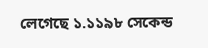লেগেছে ১.১১৯৮ সেকেন্ড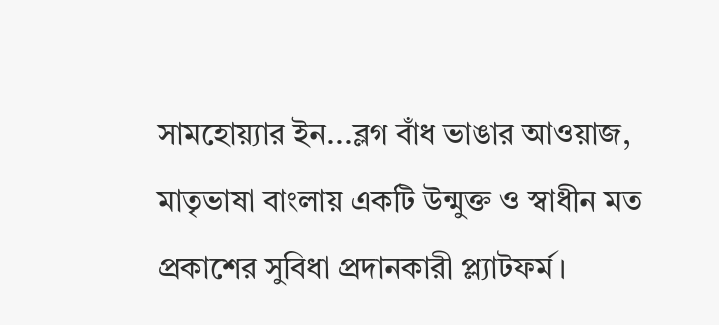সামহোয়‍্যার ইন...ব্লগ বাঁধ ভাঙার আওয়াজ, মাতৃভাষা বাংলায় একটি উন্মুক্ত ও স্বাধীন মত প্রকাশের সুবিধা প্রদানকারী প্ল্যাটফর্ম।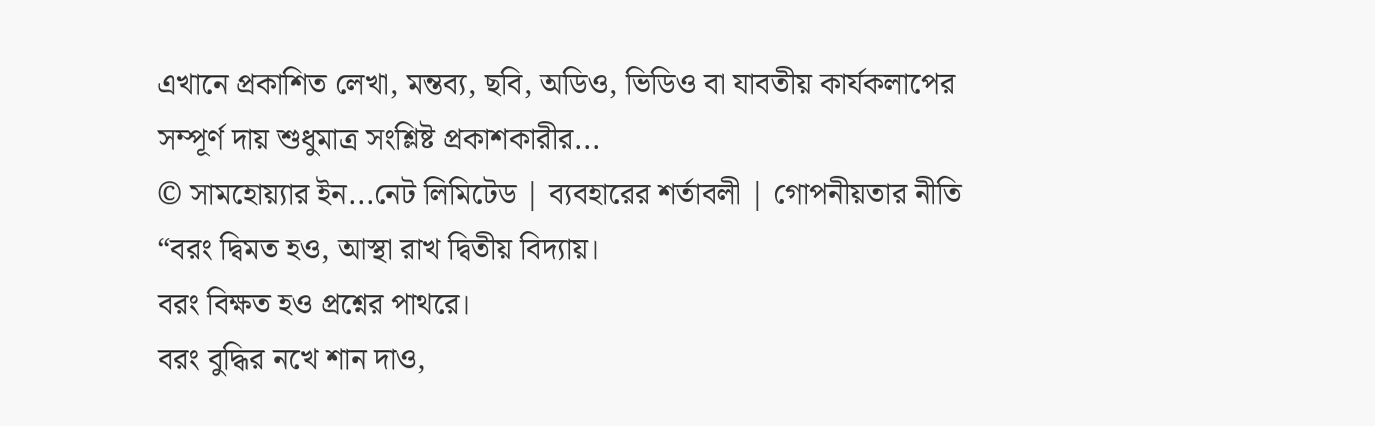এখানে প্রকাশিত লেখা, মন্তব‍্য, ছবি, অডিও, ভিডিও বা যাবতীয় কার্যকলাপের সম্পূর্ণ দায় শুধুমাত্র সংশ্লিষ্ট প্রকাশকারীর...
© সামহোয়্যার ইন...নেট লিমিটেড | ব্যবহারের শর্তাবলী | গোপনীয়তার নীতি
“বরং দ্বিমত হও, আস্থা রাখ দ্বিতীয় বিদ্যায়।
বরং বিক্ষত হও প্রশ্নের পাথরে।
বরং বুদ্ধির নখে শান দাও,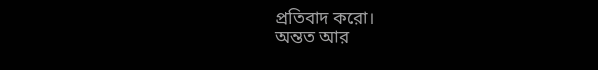প্রতিবাদ করো।
অন্তত আর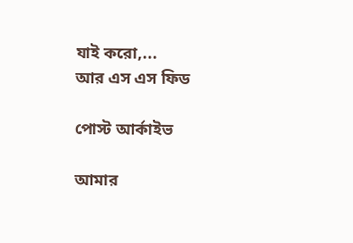যাই করো,...
আর এস এস ফিড

পোস্ট আর্কাইভ

আমার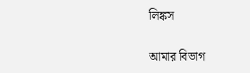লিঙ্কস

আমার বিভাগ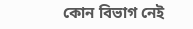কোন বিভাগ নেই